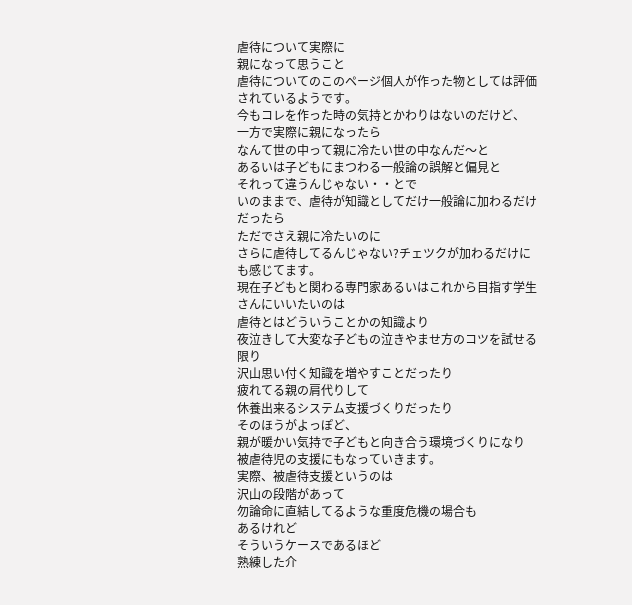虐待について実際に
親になって思うこと
虐待についてのこのページ個人が作った物としては評価されているようです。
今もコレを作った時の気持とかわりはないのだけど、
一方で実際に親になったら
なんて世の中って親に冷たい世の中なんだ〜と
あるいは子どもにまつわる一般論の誤解と偏見と
それって違うんじゃない・・とで
いのままで、虐待が知識としてだけ一般論に加わるだけだったら
ただでさえ親に冷たいのに
さらに虐待してるんじゃない?チェツクが加わるだけにも感じてます。
現在子どもと関わる専門家あるいはこれから目指す学生さんにいいたいのは
虐待とはどういうことかの知識より
夜泣きして大変な子どもの泣きやませ方のコツを試せる限り
沢山思い付く知識を増やすことだったり
疲れてる親の肩代りして
休養出来るシステム支援づくりだったり
そのほうがよっぽど、
親が暖かい気持で子どもと向き合う環境づくりになり
被虐待児の支援にもなっていきます。
実際、被虐待支援というのは
沢山の段階があって
勿論命に直結してるような重度危機の場合も
あるけれど
そういうケースであるほど
熟練した介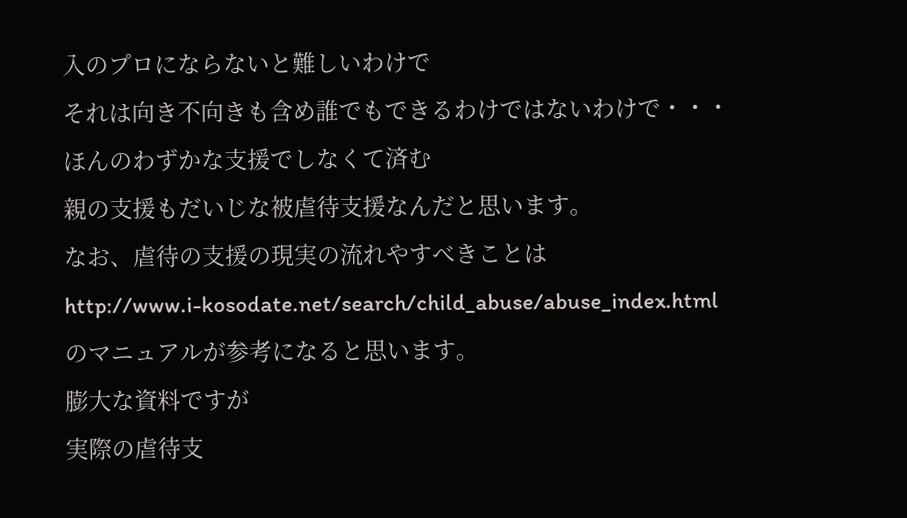入のプロにならないと難しいわけで
それは向き不向きも含め誰でもできるわけではないわけで・・・
ほんのわずかな支援でしなくて済む
親の支援もだいじな被虐待支援なんだと思います。
なお、虐待の支援の現実の流れやすべきことは
http://www.i-kosodate.net/search/child_abuse/abuse_index.html
のマニュアルが参考になると思います。
膨大な資料ですが
実際の虐待支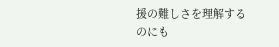援の難しさを理解するのにも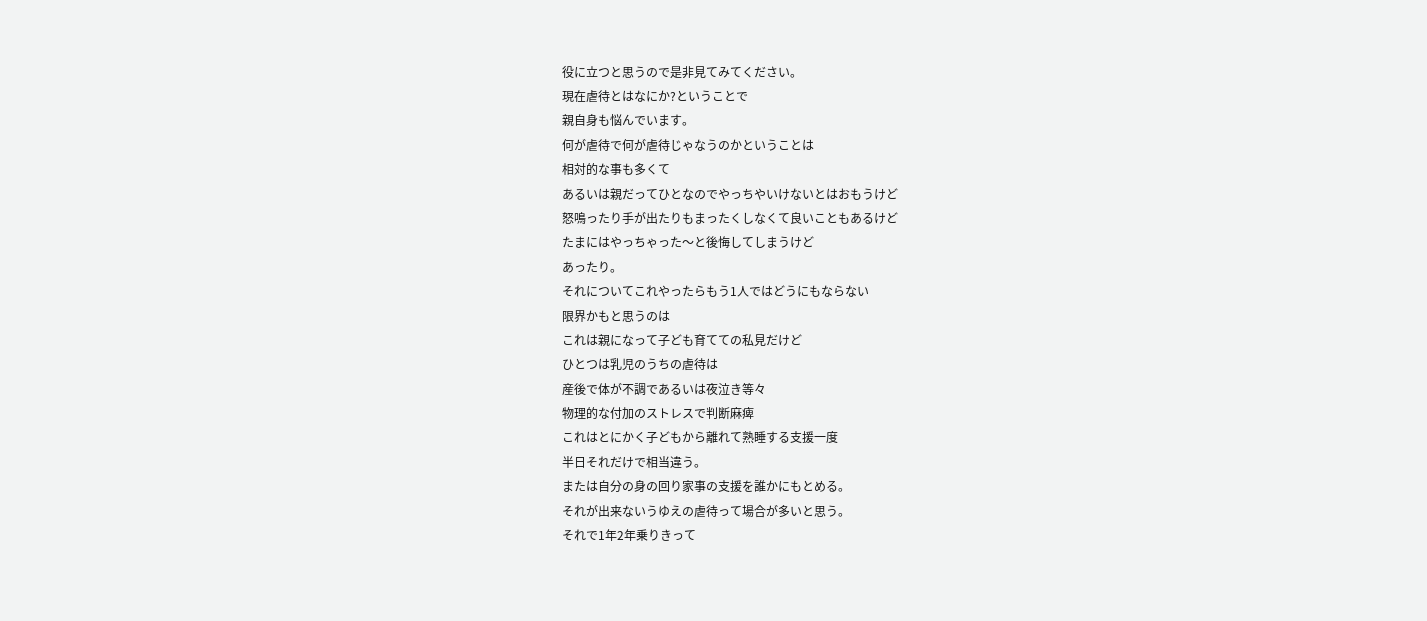役に立つと思うので是非見てみてください。
現在虐待とはなにか?ということで
親自身も悩んでいます。
何が虐待で何が虐待じゃなうのかということは
相対的な事も多くて
あるいは親だってひとなのでやっちやいけないとはおもうけど
怒鳴ったり手が出たりもまったくしなくて良いこともあるけど
たまにはやっちゃった〜と後悔してしまうけど
あったり。
それについてこれやったらもう1人ではどうにもならない
限界かもと思うのは
これは親になって子ども育てての私見だけど
ひとつは乳児のうちの虐待は
産後で体が不調であるいは夜泣き等々
物理的な付加のストレスで判断麻痺
これはとにかく子どもから離れて熟睡する支援一度
半日それだけで相当違う。
または自分の身の回り家事の支援を誰かにもとめる。
それが出来ないうゆえの虐待って場合が多いと思う。
それで1年2年乗りきって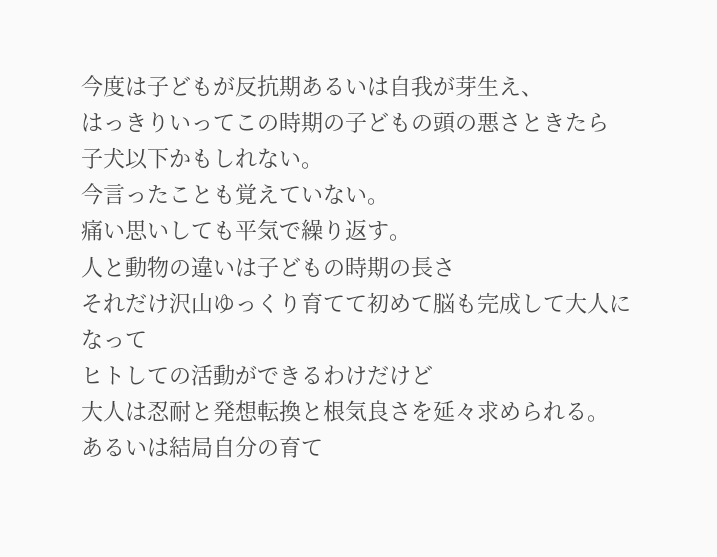今度は子どもが反抗期あるいは自我が芽生え、
はっきりいってこの時期の子どもの頭の悪さときたら
子犬以下かもしれない。
今言ったことも覚えていない。
痛い思いしても平気で繰り返す。
人と動物の違いは子どもの時期の長さ
それだけ沢山ゆっくり育てて初めて脳も完成して大人になって
ヒトしての活動ができるわけだけど
大人は忍耐と発想転換と根気良さを延々求められる。
あるいは結局自分の育て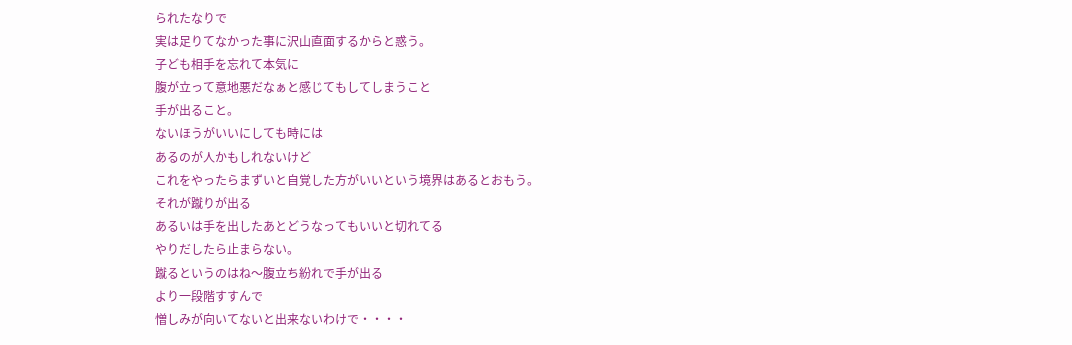られたなりで
実は足りてなかった事に沢山直面するからと惑う。
子ども相手を忘れて本気に
腹が立って意地悪だなぁと感じてもしてしまうこと
手が出ること。
ないほうがいいにしても時には
あるのが人かもしれないけど
これをやったらまずいと自覚した方がいいという境界はあるとおもう。
それが蹴りが出る
あるいは手を出したあとどうなってもいいと切れてる
やりだしたら止まらない。
蹴るというのはね〜腹立ち紛れで手が出る
より一段階すすんで
憎しみが向いてないと出来ないわけで・・・・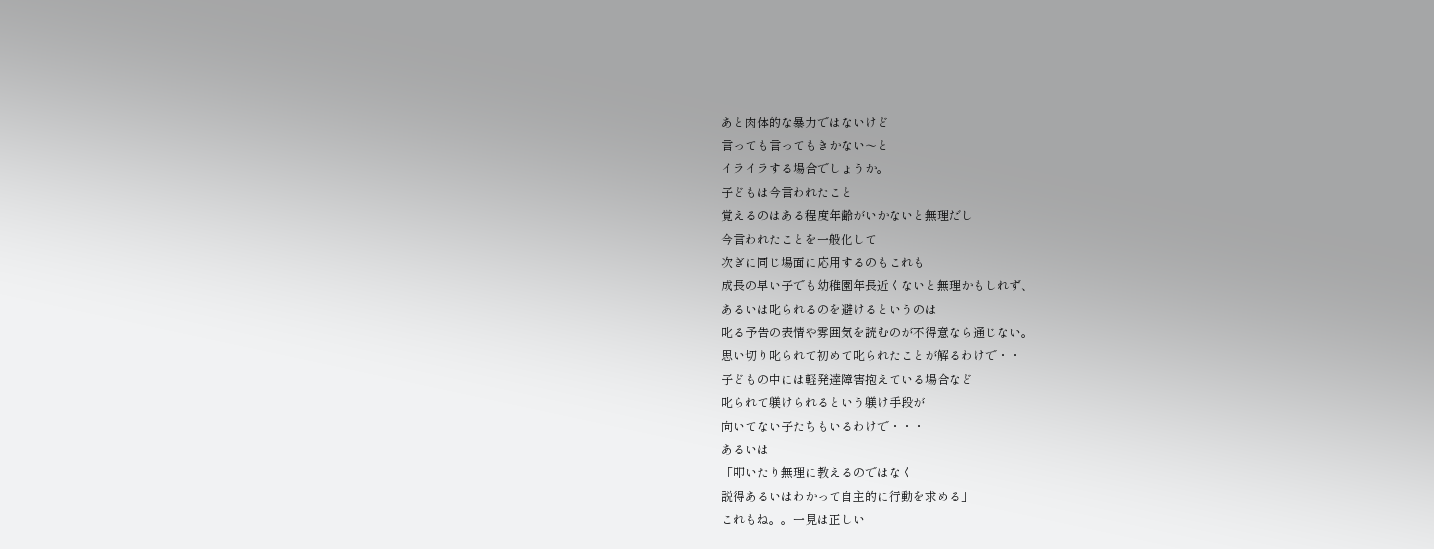あと肉体的な暴力ではないけど
言っても言ってもきかない〜と
イライラする場合でしょうか。
子どもは今言われたこと
覚えるのはある程度年齢がいかないと無理だし
今言われたことを一般化して
次ぎに同じ場面に応用するのもこれも
成長の早い子でも幼稚園年長近くないと無理かもしれず、
あるいは叱られるのを避けるというのは
叱る予告の表情や雰囲気を読むのが不得意なら通じない。
思い切り叱られて初めて叱られたことが解るわけで・・
子どもの中には軽発達障害抱えている場合など
叱られて躾けられるという躾け手段が
向いてない子たちもいるわけで・・・
あるいは
「叩いたり無理に教えるのではなく
説得あるいはわかって自主的に行動を求める」
これもね。。一見は正しい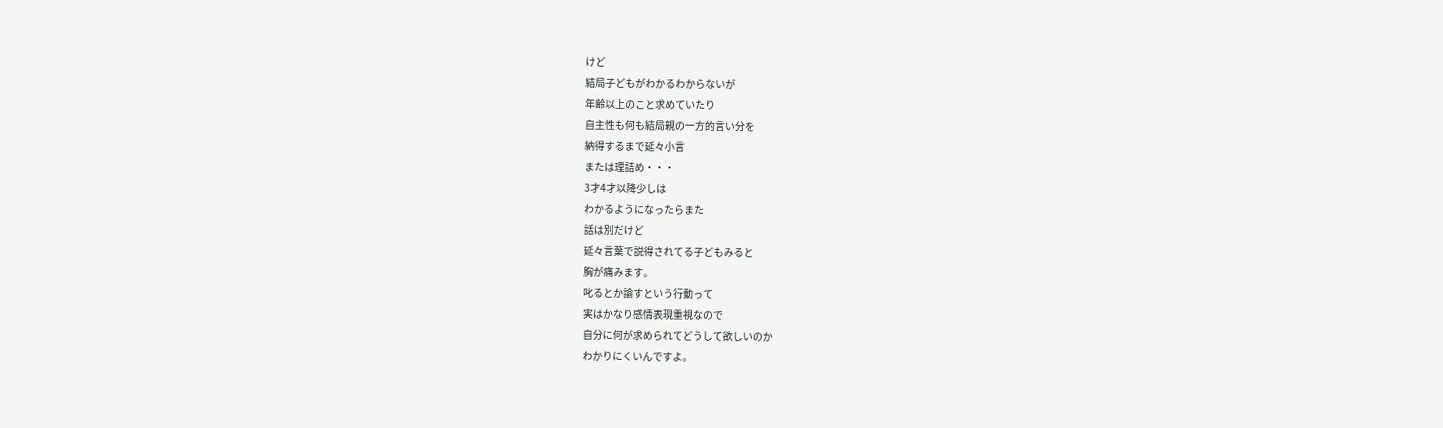けど
結局子どもがわかるわからないが
年齢以上のこと求めていたり
自主性も何も結局親の一方的言い分を
納得するまで延々小言
または理詰め・・・
3才4才以降少しは
わかるようになったらまた
話は別だけど
延々言葉で説得されてる子どもみると
胸が痛みます。
叱るとか諭すという行動って
実はかなり感情表現重視なので
自分に何が求められてどうして欲しいのか
わかりにくいんですよ。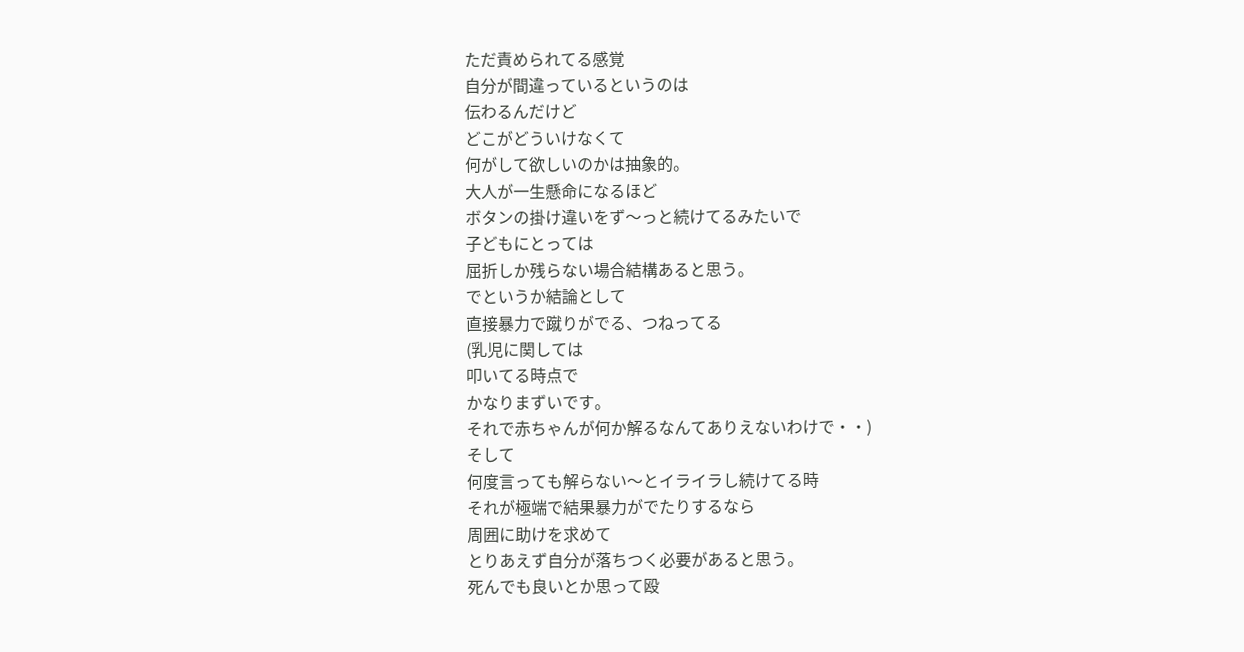ただ責められてる感覚
自分が間違っているというのは
伝わるんだけど
どこがどういけなくて
何がして欲しいのかは抽象的。
大人が一生懸命になるほど
ボタンの掛け違いをず〜っと続けてるみたいで
子どもにとっては
屈折しか残らない場合結構あると思う。
でというか結論として
直接暴力で蹴りがでる、つねってる
(乳児に関しては
叩いてる時点で
かなりまずいです。
それで赤ちゃんが何か解るなんてありえないわけで・・)
そして
何度言っても解らない〜とイライラし続けてる時
それが極端で結果暴力がでたりするなら
周囲に助けを求めて
とりあえず自分が落ちつく必要があると思う。
死んでも良いとか思って殴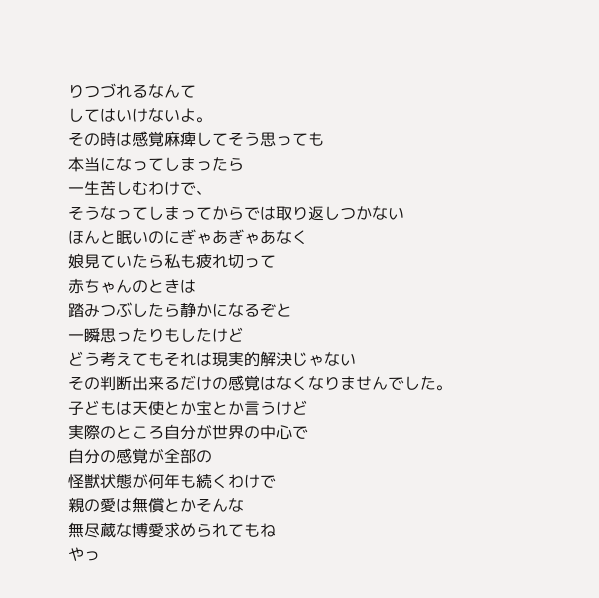りつづれるなんて
してはいけないよ。
その時は感覚麻痺してそう思っても
本当になってしまったら
一生苦しむわけで、
そうなってしまってからでは取り返しつかない
ほんと眠いのにぎゃあぎゃあなく
娘見ていたら私も疲れ切って
赤ちゃんのときは
踏みつぶしたら静かになるぞと
一瞬思ったりもしたけど
どう考えてもそれは現実的解決じゃない
その判断出来るだけの感覚はなくなりませんでした。
子どもは天使とか宝とか言うけど
実際のところ自分が世界の中心で
自分の感覚が全部の
怪獣状態が何年も続くわけで
親の愛は無償とかそんな
無尽蔵な博愛求められてもね
やっ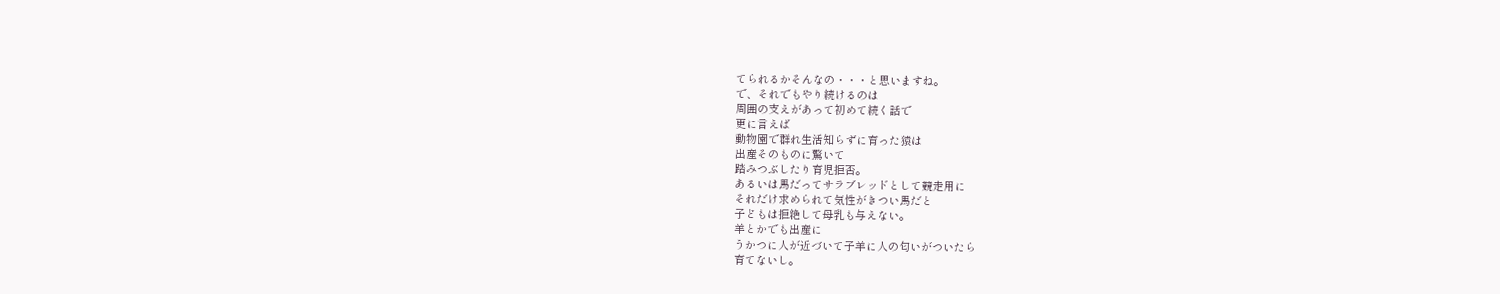てられるかそんなの・・・と思いますね。
で、それでもやり続けるのは
周囲の支えがあって初めて続く話で
更に言えば
動物園で群れ生活知らずに育った猿は
出産そのものに驚いて
踏みつぶしたり育児拒否。
あるいは馬だってサラブレッドとして競走用に
それだけ求められて気性がきつい馬だと
子どもは拒絶して母乳も与えない。
羊とかでも出産に
うかつに人が近づいて子羊に人の匂いがついたら
育てないし。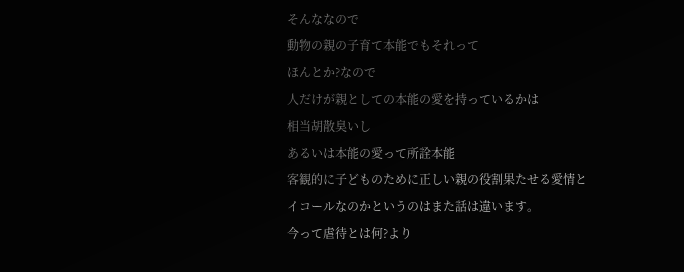そんななので
動物の親の子育て本能でもそれって
ほんとか?なので
人だけが親としての本能の愛を持っているかは
相当胡散臭いし
あるいは本能の愛って所詮本能
客観的に子どものために正しい親の役割果たせる愛情と
イコールなのかというのはまた話は違います。
今って虐待とは何?より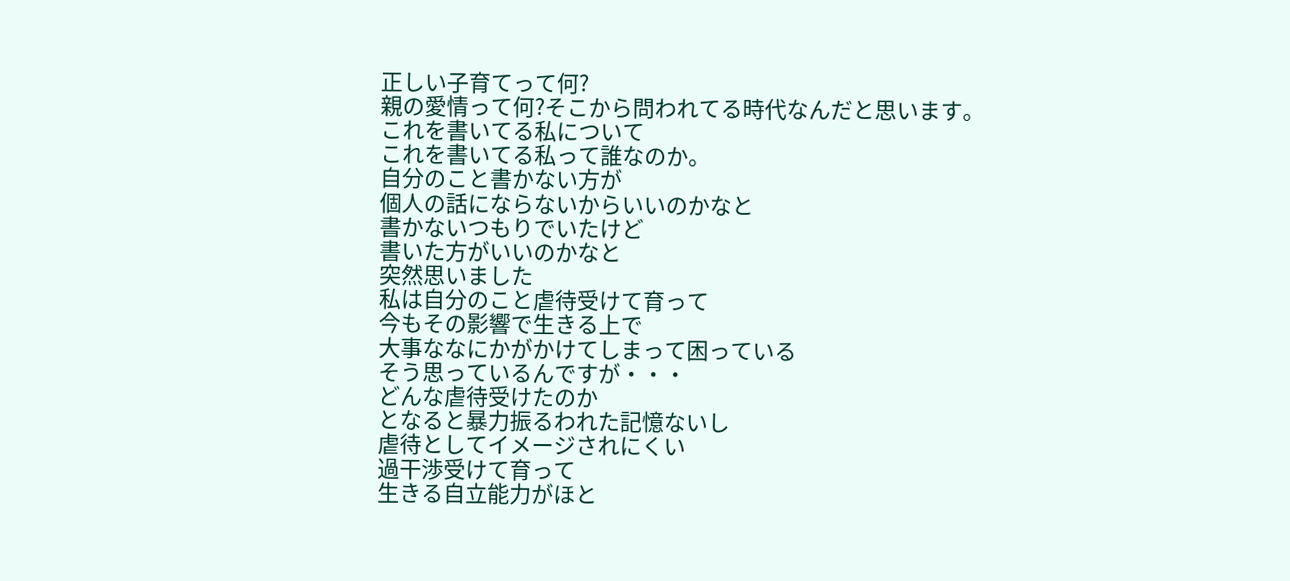正しい子育てって何?
親の愛情って何?そこから問われてる時代なんだと思います。
これを書いてる私について
これを書いてる私って誰なのか。
自分のこと書かない方が
個人の話にならないからいいのかなと
書かないつもりでいたけど
書いた方がいいのかなと
突然思いました
私は自分のこと虐待受けて育って
今もその影響で生きる上で
大事ななにかがかけてしまって困っている
そう思っているんですが・・・
どんな虐待受けたのか
となると暴力振るわれた記憶ないし
虐待としてイメージされにくい
過干渉受けて育って
生きる自立能力がほと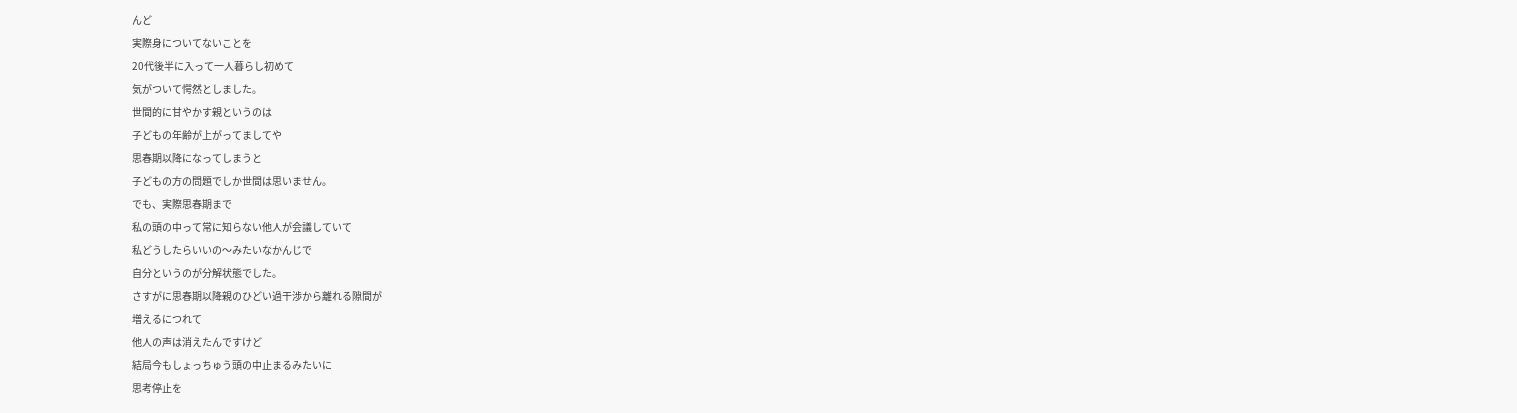んど
実際身についてないことを
20代後半に入って一人暮らし初めて
気がついて愕然としました。
世間的に甘やかす親というのは
子どもの年齢が上がってましてや
思春期以降になってしまうと
子どもの方の問題でしか世間は思いません。
でも、実際思春期まで
私の頭の中って常に知らない他人が会議していて
私どうしたらいいの〜みたいなかんじで
自分というのが分解状態でした。
さすがに思春期以降親のひどい過干渉から離れる隙間が
増えるにつれて
他人の声は消えたんですけど
結局今もしょっちゅう頭の中止まるみたいに
思考停止を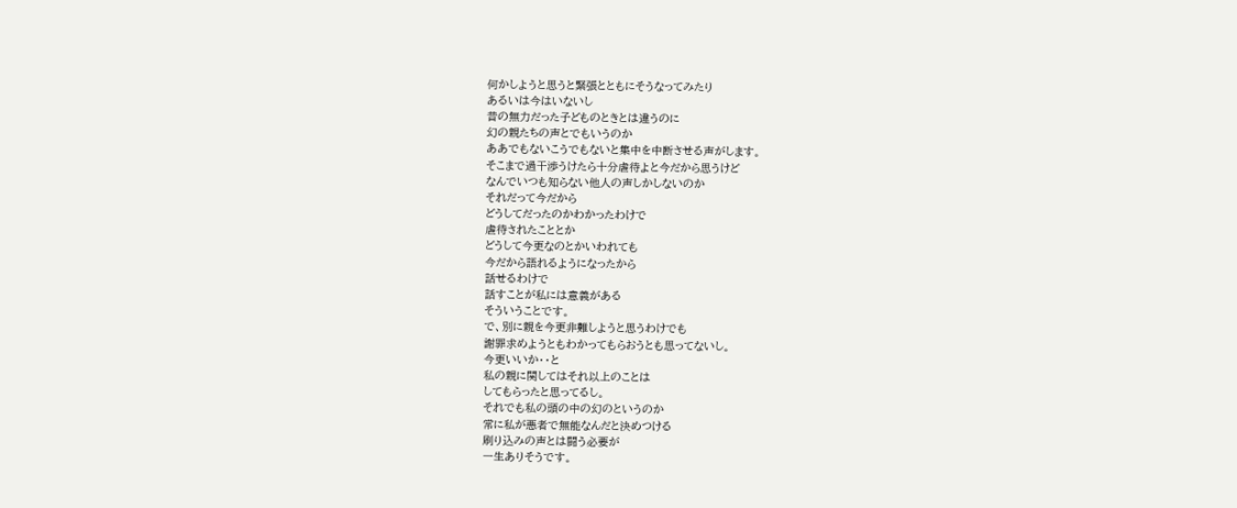何かしようと思うと緊張とともにそうなってみたり
あるいは今はいないし
昔の無力だった子どものときとは違うのに
幻の親たちの声とでもいうのか
ああでもないこうでもないと集中を中断させる声がします。
そこまで過干渉うけたら十分虐待よと今だから思うけど
なんでいつも知らない他人の声しかしないのか
それだって今だから
どうしてだったのかわかったわけで
虐待されたこととか
どうして今更なのとかいわれても
今だから語れるようになったから
話せるわけで
話すことが私には意義がある
そういうことです。
で、別に親を今更非難しようと思うわけでも
謝罪求めようともわかってもらおうとも思ってないし。
今更いいか・・と
私の親に関してはそれ以上のことは
してもらったと思ってるし。
それでも私の頭の中の幻のというのか
常に私が悪者で無能なんだと決めつける
刷り込みの声とは闘う必要が
一生ありそうです。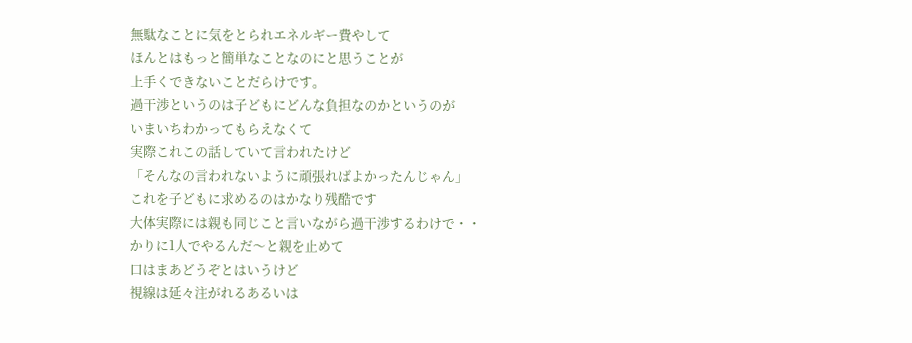無駄なことに気をとられエネルギー費やして
ほんとはもっと簡単なことなのにと思うことが
上手くできないことだらけです。
過干渉というのは子どもにどんな負担なのかというのが
いまいちわかってもらえなくて
実際これこの話していて言われたけど
「そんなの言われないように頑張ればよかったんじゃん」
これを子どもに求めるのはかなり残酷です
大体実際には親も同じこと言いながら過干渉するわけで・・
かりに1人でやるんだ〜と親を止めて
口はまあどうぞとはいうけど
視線は延々注がれるあるいは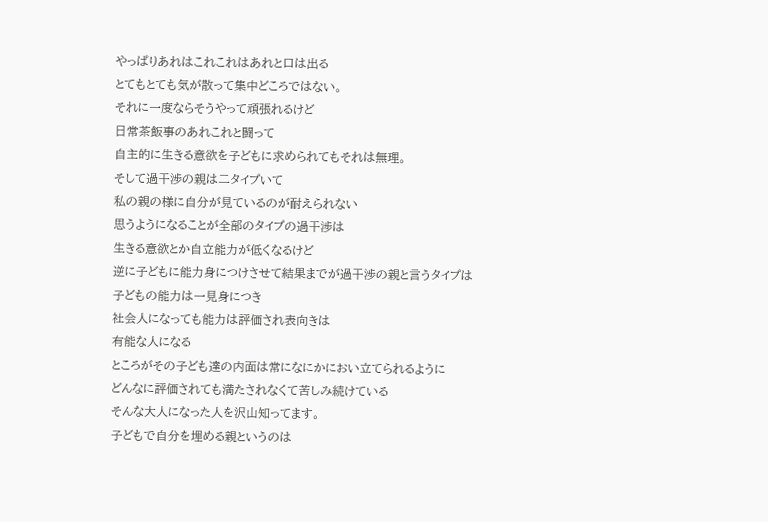やっぱりあれはこれこれはあれと口は出る
とてもとても気が散って集中どころではない。
それに一度ならそうやって頑張れるけど
日常茶飯事のあれこれと闘って
自主的に生きる意欲を子どもに求められてもそれは無理。
そして過干渉の親は二タイプいて
私の親の様に自分が見ているのが耐えられない
思うようになることが全部のタイプの過干渉は
生きる意欲とか自立能力が低くなるけど
逆に子どもに能力身につけさせて結果までが過干渉の親と言うタイプは
子どもの能力は一見身につき
社会人になっても能力は評価され表向きは
有能な人になる
ところがその子ども達の内面は常になにかにおい立てられるように
どんなに評価されても満たされなくて苦しみ続けている
そんな大人になった人を沢山知ってます。
子どもで自分を埋める親というのは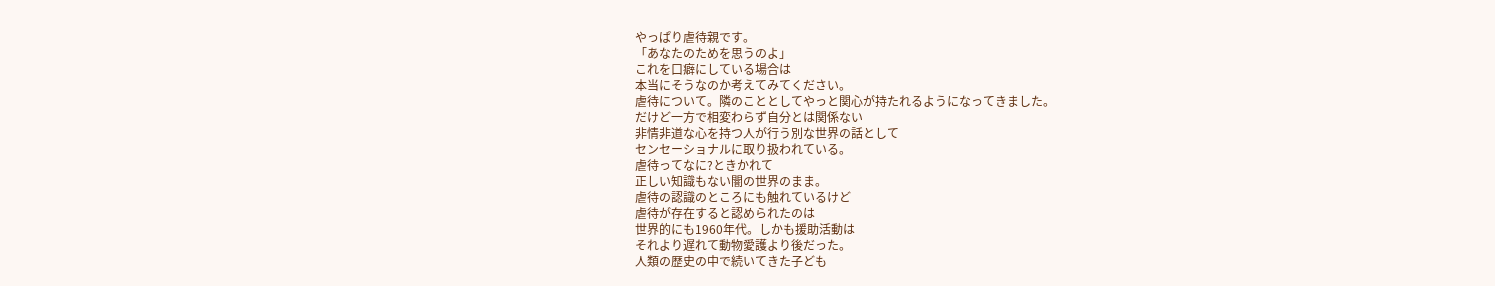やっぱり虐待親です。
「あなたのためを思うのよ」
これを口癖にしている場合は
本当にそうなのか考えてみてください。
虐待について。隣のこととしてやっと関心が持たれるようになってきました。
だけど一方で相変わらず自分とは関係ない
非情非道な心を持つ人が行う別な世界の話として
センセーショナルに取り扱われている。
虐待ってなに?ときかれて
正しい知識もない闇の世界のまま。
虐待の認識のところにも触れているけど
虐待が存在すると認められたのは
世界的にも1960年代。しかも援助活動は
それより遅れて動物愛護より後だった。
人類の歴史の中で続いてきた子ども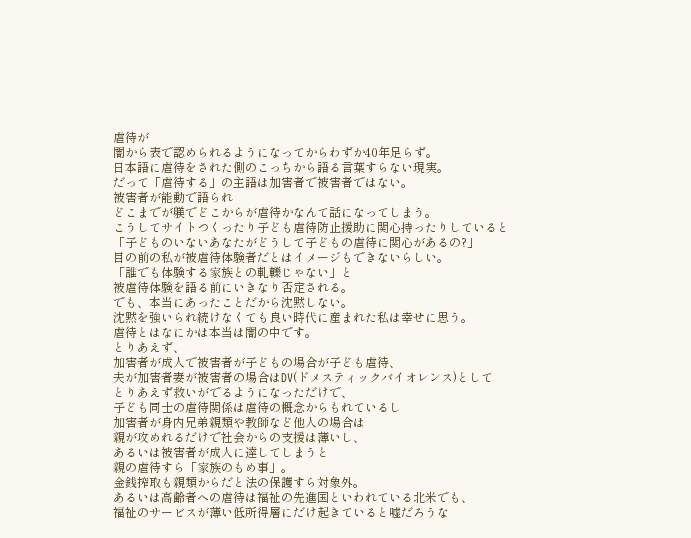虐待が
闇から表で認められるようになってからわずか40年足らず。
日本語に虐待をされた側のこっちから語る言葉すらない現実。
だって「虐待する」の主語は加害者で被害者ではない。
被害者が能動で語られ
どこまでが躾でどこからが虐待かなんて話になってしまう。
こうしてサイトつくったり子ども虐待防止援助に関心持ったりしていると
「子どものいないあなたがどうして子どもの虐待に関心があるの?」
目の前の私が被虐待体験者だとはイメージもできないらしい。
「誰でも体験する家族との軋轢じゃない」と
被虐待体験を語る前にいきなり否定される。
でも、本当にあったことだから沈黙しない。
沈黙を強いられ続けなくても良い時代に産まれた私は幸せに思う。
虐待とはなにかは本当は闇の中です。
とりあえず、
加害者が成人で被害者が子どもの場合が子ども虐待、
夫が加害者妻が被害者の場合はDV(ドメスティックバイオレンス)として
とりあえず救いがでるようになっただけで、
子ども同士の虐待関係は虐待の概念からもれているし
加害者が身内兄弟親類や教師など他人の場合は
親が攻めれるだけで社会からの支援は薄いし、
あるいは被害者が成人に達してしまうと
親の虐待すら「家族のもめ事」。
金銭搾取も親類からだと法の保護すら対象外。
あるいは高齢者への虐待は福祉の先進国といわれている北米でも、
福祉のサービスが薄い低所得層にだけ起きていると嘘だろうな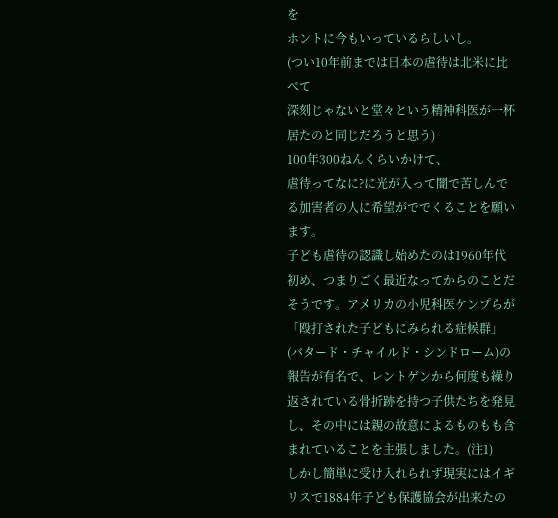を
ホントに今もいっているらしいし。
(つい10年前までは日本の虐待は北米に比べて
深刻じゃないと堂々という精神科医が一杯居たのと同じだろうと思う)
100年300ねんくらいかけて、
虐待ってなに?に光が入って闇で苦しんでる加害者の人に希望がででくることを願います。
子ども虐待の認識し始めたのは1960年代初め、つまりごく最近なってからのことだそうです。アメリカの小児科医ケンプらが「殴打された子どもにみられる症候群」(バタード・チャイルド・シンドローム)の報告が有名で、レントゲンから何度も繰り返されている骨折跡を持つ子供たちを発見し、その中には親の故意によるものもも含まれていることを主張しました。(注1)
しかし簡単に受け入れられず現実にはイギリスで1884年子ども保護協会が出来たの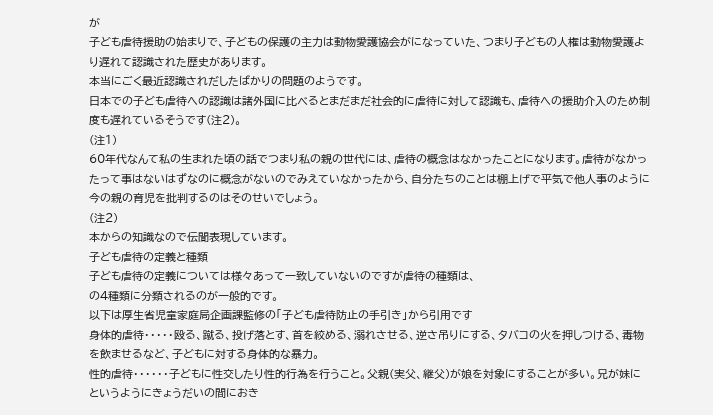が
子ども虐待援助の始まりで、子どもの保護の主力は動物愛護協会がになっていた、つまり子どもの人権は動物愛護より遅れて認識された歴史があります。
本当にごく最近認識されだしたばかりの問題のようです。
日本での子ども虐待への認識は諸外国に比べるとまだまだ社会的に虐待に対して認識も、虐待への援助介入のため制度も遅れているそうです(注2)。
(注1)
60年代なんて私の生まれた頃の話でつまり私の親の世代には、虐待の概念はなかったことになります。虐待がなかったって事はないはずなのに概念がないのでみえていなかったから、自分たちのことは棚上げで平気で他人事のように今の親の育児を批判するのはそのせいでしょう。
(注2)
本からの知識なので伝聞表現しています。
子ども虐待の定義と種類
子ども虐待の定義については様々あって一致していないのですが虐待の種類は、
の4種類に分類されるのが一般的です。
以下は厚生省児童家庭局企画課監修の「子ども虐待防止の手引き」から引用です
身体的虐待・・・・・殴る、蹴る、投げ落とす、首を絞める、溺れさせる、逆さ吊りにする、タバコの火を押しつける、毒物を飲ませるなど、子どもに対する身体的な暴力。
性的虐待・・・・・・子どもに性交したり性的行為を行うこと。父親(実父、継父)が娘を対象にすることが多い。兄が妹にというようにきょうだいの間におき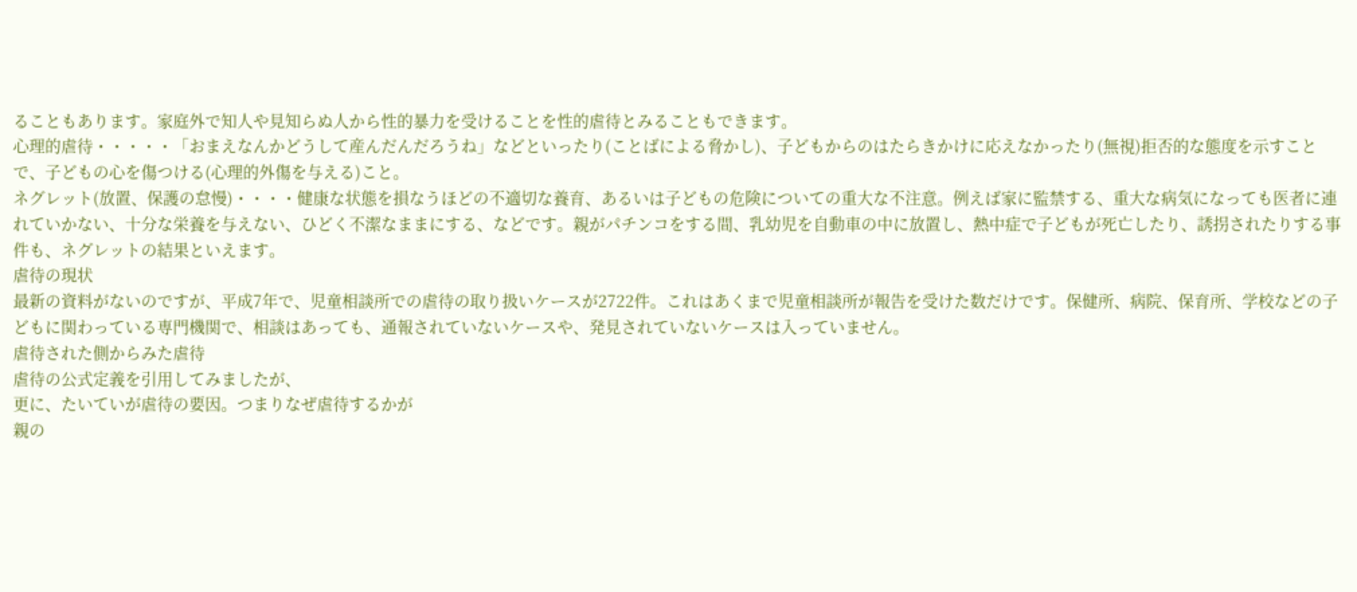ることもあります。家庭外で知人や見知らぬ人から性的暴力を受けることを性的虐待とみることもできます。
心理的虐待・・・・・「おまえなんかどうして産んだんだろうね」などといったり(ことばによる脅かし)、子どもからのはたらきかけに応えなかったり(無視)拒否的な態度を示すことで、子どもの心を傷つける(心理的外傷を与える)こと。
ネグレット(放置、保護の怠慢)・・・・健康な状態を損なうほどの不適切な養育、あるいは子どもの危険についての重大な不注意。例えば家に監禁する、重大な病気になっても医者に連れていかない、十分な栄養を与えない、ひどく不潔なままにする、などです。親がパチンコをする間、乳幼児を自動車の中に放置し、熱中症で子どもが死亡したり、誘拐されたりする事件も、ネグレットの結果といえます。
虐待の現状
最新の資料がないのですが、平成7年で、児童相談所での虐待の取り扱いケースが2722件。これはあくまで児童相談所が報告を受けた数だけです。保健所、病院、保育所、学校などの子どもに関わっている専門機関で、相談はあっても、通報されていないケースや、発見されていないケースは入っていません。
虐待された側からみた虐待
虐待の公式定義を引用してみましたが、
更に、たいていが虐待の要因。つまりなぜ虐待するかが
親の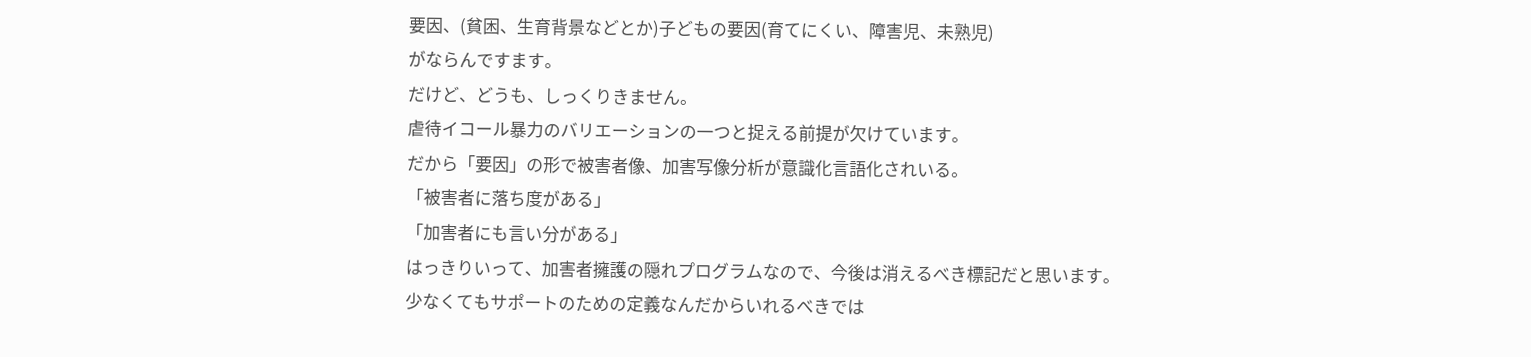要因、(貧困、生育背景などとか)子どもの要因(育てにくい、障害児、未熟児)
がならんですます。
だけど、どうも、しっくりきません。
虐待イコール暴力のバリエーションの一つと捉える前提が欠けています。
だから「要因」の形で被害者像、加害写像分析が意識化言語化されいる。
「被害者に落ち度がある」
「加害者にも言い分がある」
はっきりいって、加害者擁護の隠れプログラムなので、今後は消えるべき標記だと思います。
少なくてもサポートのための定義なんだからいれるべきでは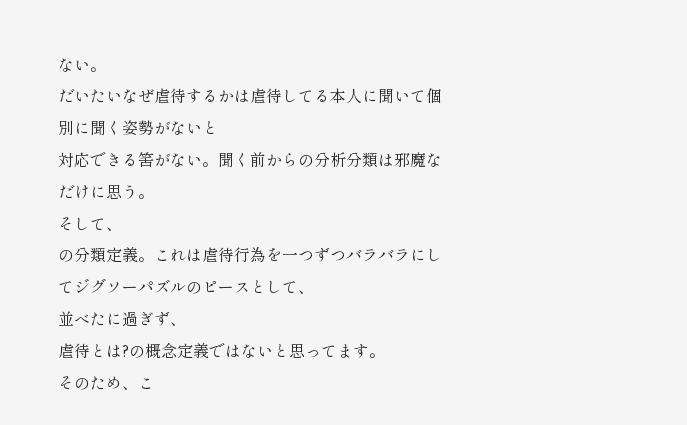ない。
だいたいなぜ虐待するかは虐待してる本人に聞いて個別に聞く姿勢がないと
対応できる筈がない。聞く前からの分析分類は邪魔なだけに思う。
そして、
の分類定義。これは虐待行為を一つずつバラバラにしてジグソーパズルのピースとして、
並べたに過ぎず、
虐待とは?の概念定義ではないと思ってます。
そのため、こ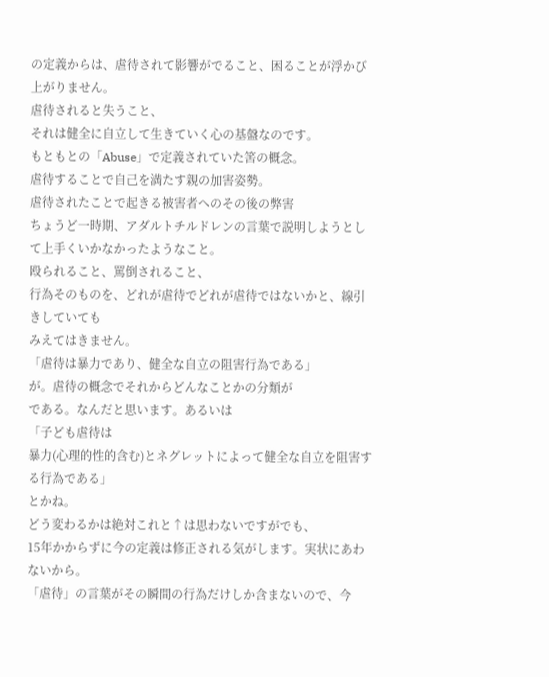の定義からは、虐待されて影響がでること、困ることが浮かび上がりません。
虐待されると失うこと、
それは健全に自立して生きていく心の基盤なのです。
もともとの「Abuse」で定義されていた筈の概念。
虐待することで自己を満たす親の加害姿勢。
虐待されたことで起きる被害者へのその後の弊害
ちょうど一時期、アダルトチルドレンの言葉で説明しようとして上手くいかなかったようなこと。
殴られること、罵倒されること、
行為そのものを、どれが虐待でどれが虐待ではないかと、線引きしていても
みえてはきません。
「虐待は暴力であり、健全な自立の阻害行為である」
が。虐待の概念でそれからどんなことかの分類が
である。なんだと思います。あるいは
「子ども虐待は
暴力(心理的性的含む)とネグレットによって健全な自立を阻害する行為である」
とかね。
どう変わるかは絶対これと↑は思わないですがでも、
15年かからずに今の定義は修正される気がします。実状にあわないから。
「虐待」の言葉がその瞬間の行為だけしか含まないので、今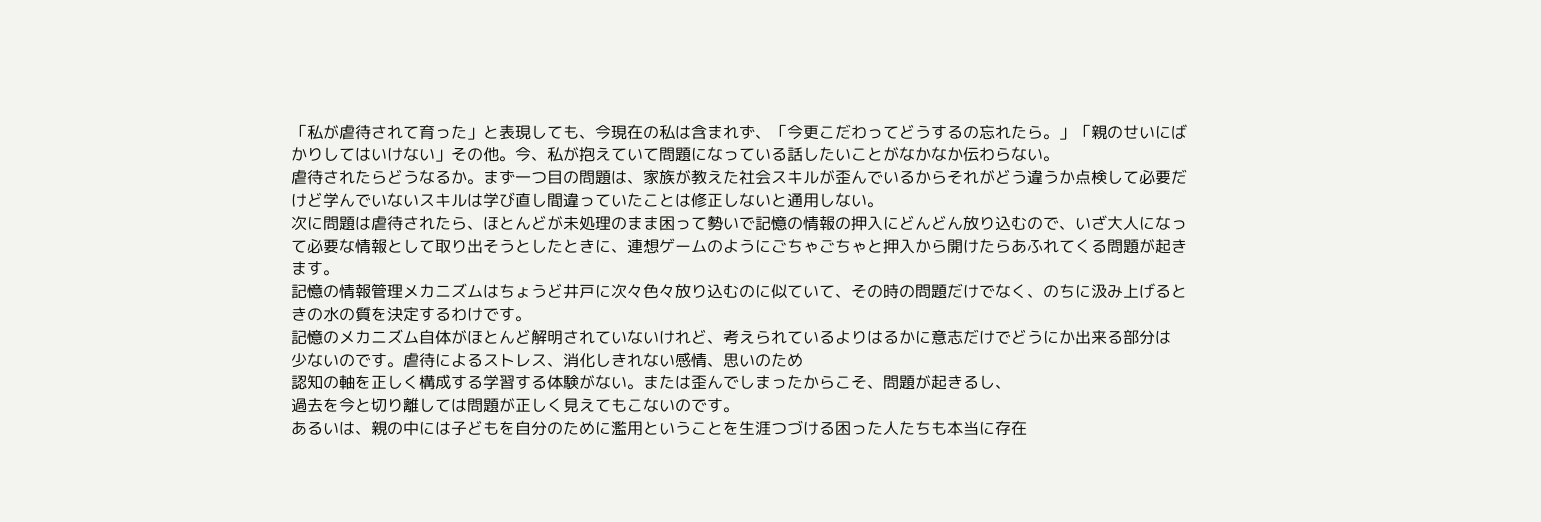「私が虐待されて育った」と表現しても、今現在の私は含まれず、「今更こだわってどうするの忘れたら。」「親のせいにばかりしてはいけない」その他。今、私が抱えていて問題になっている話したいことがなかなか伝わらない。
虐待されたらどうなるか。まず一つ目の問題は、家族が教えた社会スキルが歪んでいるからそれがどう違うか点検して必要だけど学んでいないスキルは学び直し間違っていたことは修正しないと通用しない。
次に問題は虐待されたら、ほとんどが未処理のまま困って勢いで記憶の情報の押入にどんどん放り込むので、いざ大人になって必要な情報として取り出そうとしたときに、連想ゲームのようにごちゃごちゃと押入から開けたらあふれてくる問題が起きます。
記憶の情報管理メカニズムはちょうど井戸に次々色々放り込むのに似ていて、その時の問題だけでなく、のちに汲み上げるときの水の質を決定するわけです。
記憶のメカニズム自体がほとんど解明されていないけれど、考えられているよりはるかに意志だけでどうにか出来る部分は
少ないのです。虐待によるストレス、消化しきれない感情、思いのため
認知の軸を正しく構成する学習する体験がない。または歪んでしまったからこそ、問題が起きるし、
過去を今と切り離しては問題が正しく見えてもこないのです。
あるいは、親の中には子どもを自分のために濫用ということを生涯つづける困った人たちも本当に存在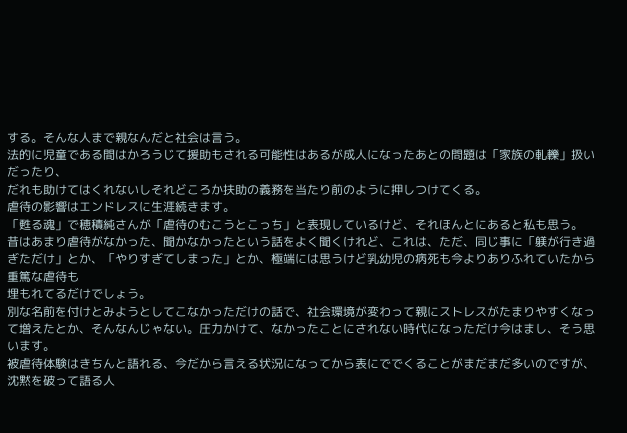する。そんな人まで親なんだと社会は言う。
法的に児童である間はかろうじて援助もされる可能性はあるが成人になったあとの問題は「家族の軋轢」扱いだったり、
だれも助けてはくれないしそれどころか扶助の義務を当たり前のように押しつけてくる。
虐待の影響はエンドレスに生涯続きます。
「甦る魂」で穂積純さんが「虐待のむこうとこっち」と表現しているけど、それほんとにあると私も思う。
昔はあまり虐待がなかった、聞かなかったという話をよく聞くけれど、これは、ただ、同じ事に「躾が行き過ぎただけ」とか、「やりすぎてしまった」とか、極端には思うけど乳幼児の病死も今よりありふれていたから重篤な虐待も
埋もれてるだけでしょう。
別な名前を付けとみようとしてこなかっただけの話で、社会環境が変わって親にストレスがたまりやすくなって増えたとか、そんなんじゃない。圧力かけて、なかったことにされない時代になっただけ今はまし、そう思います。
被虐待体験はきちんと語れる、今だから言える状況になってから表にででくることがまだまだ多いのですが、
沈黙を破って語る人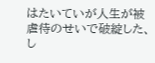はたいていが人生が被虐待のせいで破綻した、し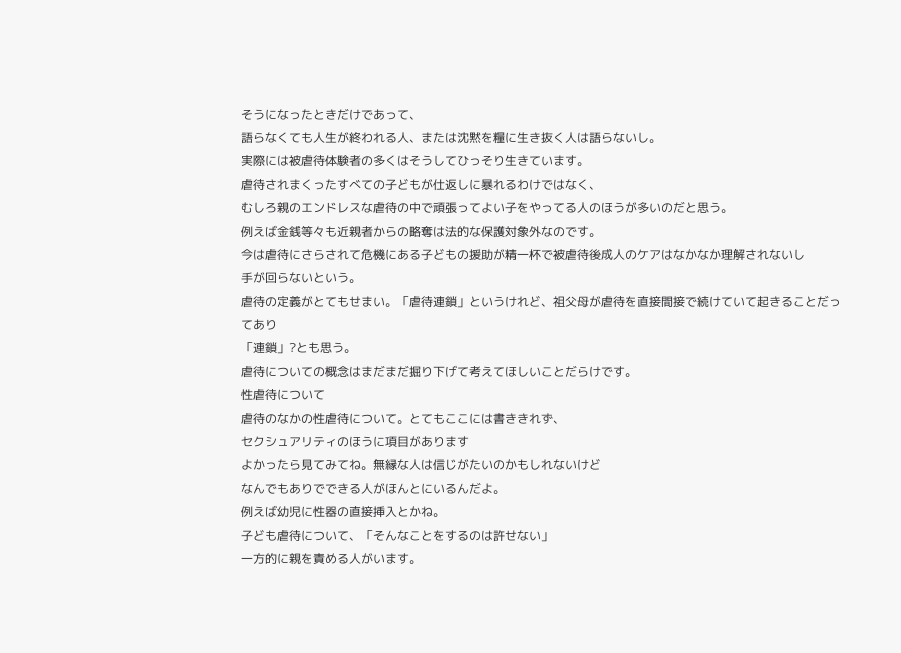そうになったときだけであって、
語らなくても人生が終われる人、または沈黙を糧に生き抜く人は語らないし。
実際には被虐待体験者の多くはそうしてひっそり生きています。
虐待されまくったすべての子どもが仕返しに暴れるわけではなく、
むしろ親のエンドレスな虐待の中で頑張ってよい子をやってる人のほうが多いのだと思う。
例えば金銭等々も近親者からの略奪は法的な保護対象外なのです。
今は虐待にさらされて危機にある子どもの援助が精一杯で被虐待後成人のケアはなかなか理解されないし
手が回らないという。
虐待の定義がとてもせまい。「虐待連鎖」というけれど、祖父母が虐待を直接間接で続けていて起きることだってあり
「連鎖」?とも思う。
虐待についての概念はまだまだ掘り下げて考えてほしいことだらけです。
性虐待について
虐待のなかの性虐待について。とてもここには書ききれず、
セクシュアリティのほうに項目があります
よかったら見てみてね。無縁な人は信じがたいのかもしれないけど
なんでもありでできる人がほんとにいるんだよ。
例えば幼児に性器の直接挿入とかね。
子ども虐待について、「そんなことをするのは許せない」
一方的に親を責める人がいます。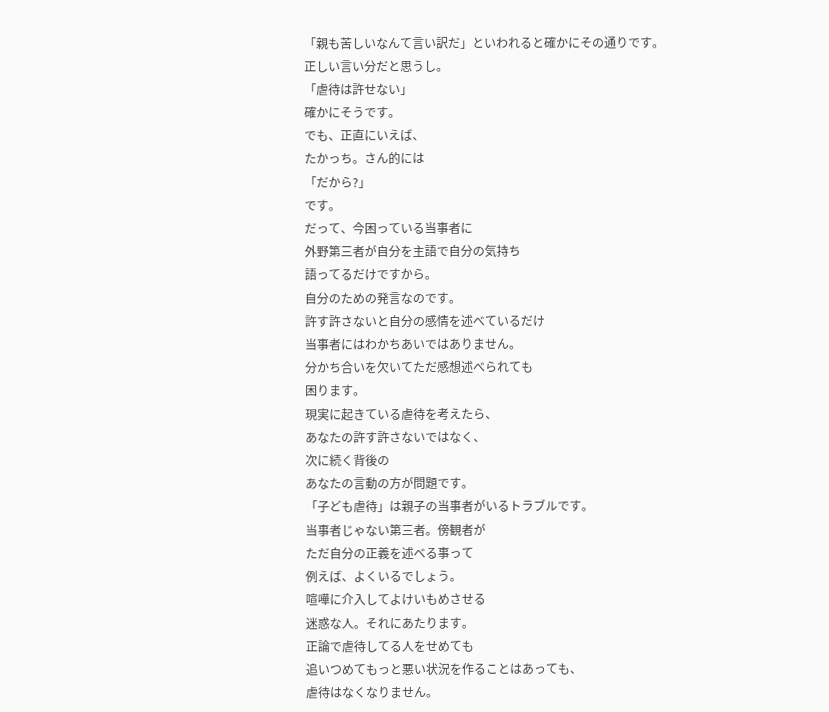「親も苦しいなんて言い訳だ」といわれると確かにその通りです。
正しい言い分だと思うし。
「虐待は許せない」
確かにそうです。
でも、正直にいえば、
たかっち。さん的には
「だから?」
です。
だって、今困っている当事者に
外野第三者が自分を主語で自分の気持ち
語ってるだけですから。
自分のための発言なのです。
許す許さないと自分の感情を述べているだけ
当事者にはわかちあいではありません。
分かち合いを欠いてただ感想述べられても
困ります。
現実に起きている虐待を考えたら、
あなたの許す許さないではなく、
次に続く背後の
あなたの言動の方が問題です。
「子ども虐待」は親子の当事者がいるトラブルです。
当事者じゃない第三者。傍観者が
ただ自分の正義を述べる事って
例えば、よくいるでしょう。
喧嘩に介入してよけいもめさせる
迷惑な人。それにあたります。
正論で虐待してる人をせめても
追いつめてもっと悪い状況を作ることはあっても、
虐待はなくなりません。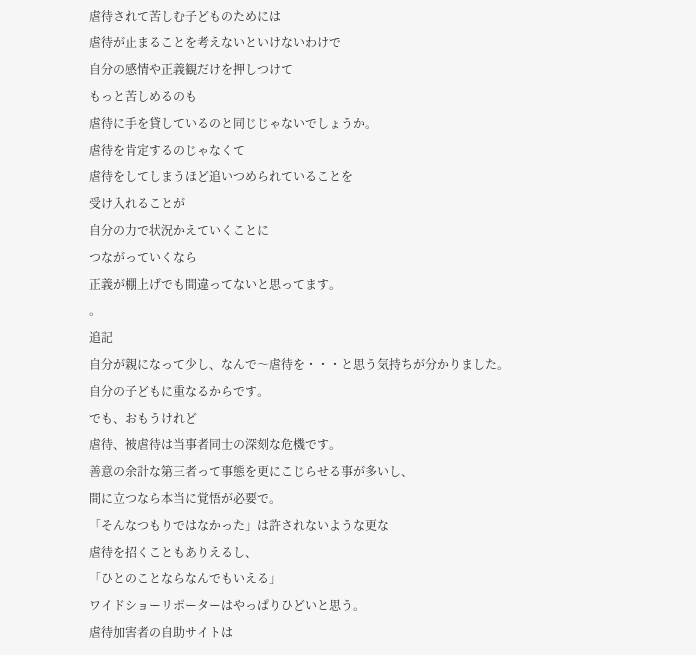虐待されて苦しむ子どものためには
虐待が止まることを考えないといけないわけで
自分の感情や正義観だけを押しつけて
もっと苦しめるのも
虐待に手を貸しているのと同じじゃないでしょうか。
虐待を肯定するのじゃなくて
虐待をしてしまうほど追いつめられていることを
受け入れることが
自分の力で状況かえていくことに
つながっていくなら
正義が棚上げでも間違ってないと思ってます。
。
追記
自分が親になって少し、なんで〜虐待を・・・と思う気持ちが分かりました。
自分の子どもに重なるからです。
でも、おもうけれど
虐待、被虐待は当事者同士の深刻な危機です。
善意の余計な第三者って事態を更にこじらせる事が多いし、
間に立つなら本当に覚悟が必要で。
「そんなつもりではなかった」は許されないような更な
虐待を招くこともありえるし、
「ひとのことならなんでもいえる」
ワイドショーリポーターはやっぱりひどいと思う。
虐待加害者の自助サイトは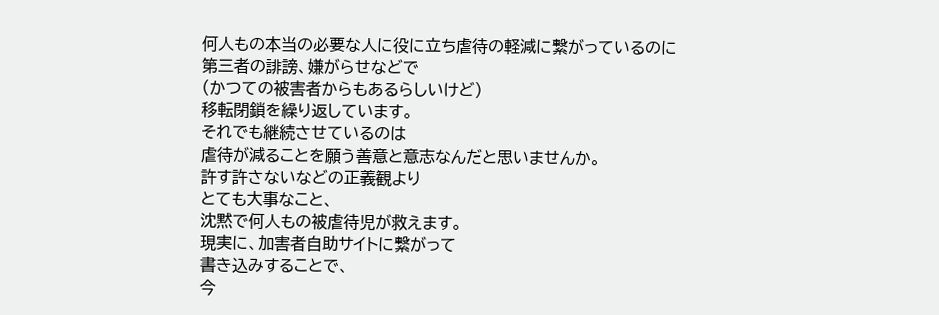何人もの本当の必要な人に役に立ち虐待の軽減に繋がっているのに
第三者の誹謗、嫌がらせなどで
(かつての被害者からもあるらしいけど)
移転閉鎖を繰り返しています。
それでも継続させているのは
虐待が減ることを願う善意と意志なんだと思いませんか。
許す許さないなどの正義観より
とても大事なこと、
沈黙で何人もの被虐待児が救えます。
現実に、加害者自助サイトに繋がって
書き込みすることで、
今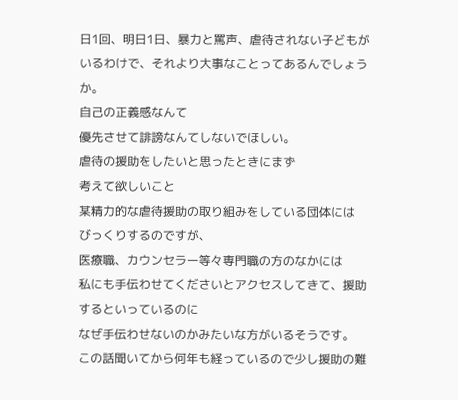日1回、明日1日、暴力と罵声、虐待されない子どもが
いるわけで、それより大事なことってあるんでしょうか。
自己の正義感なんて
優先させて誹謗なんてしないでほしい。
虐待の援助をしたいと思ったときにまず
考えて欲しいこと
某精力的な虐待援助の取り組みをしている団体には
びっくりするのですが、
医療職、カウンセラー等々専門職の方のなかには
私にも手伝わせてくださいとアクセスしてきて、援助するといっているのに
なぜ手伝わせないのかみたいな方がいるそうです。
この話聞いてから何年も経っているので少し援助の難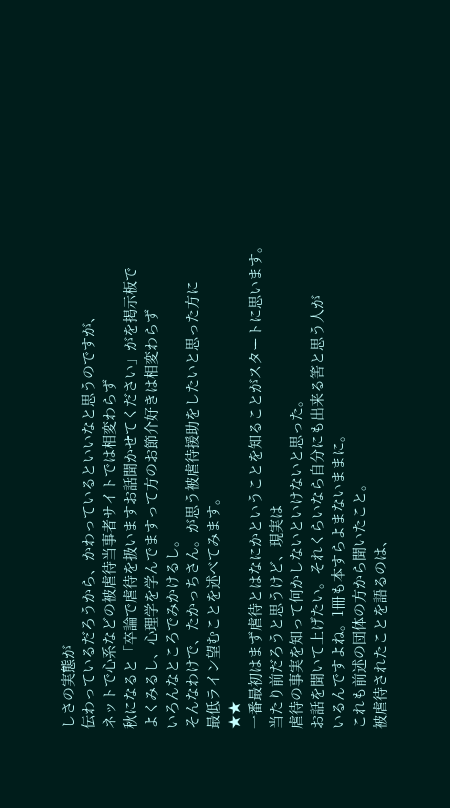しさの実態が
伝わっているだろうから、かわっているといいなと思うのですが、
ネットで心系などの被虐待当事者サイトでは相変わらず
秋になると「卒論で虐待を扱いますお話聞かせてください」がを掲示板で
よくみるし、心理学を学んでますって方のお節介好きは相変わらず
いろんなところでみかけるし。
そんなわけで、たかっちさん。が思う被虐待援助をしたいと思った方に
最低ライン望むことを述べてみます。
★★
一番最初はまず虐待とはなにかということを知ることがスタートに思います。
当たり前だろうと思うけど、現実は
虐待の事実を知って何かしないといけないと思った。
お話を聞いて上げたい。それくらいなら自分にも出来る筈と思う人が
いるんですよね。1冊も本すらよまないままに。
これも前述の団体の方から聞いたこと。
被虐待されたことを語るのは、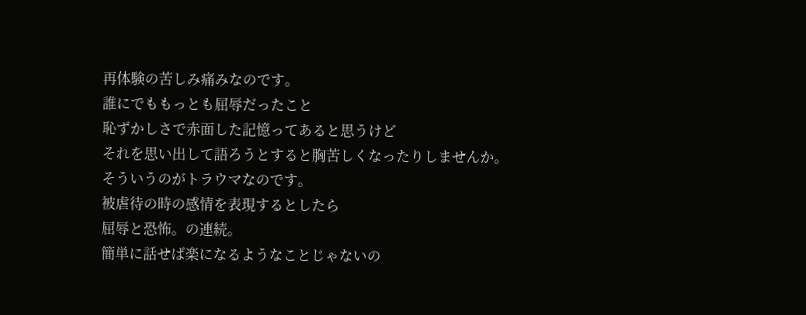再体験の苦しみ痛みなのです。
誰にでももっとも屈辱だったこと
恥ずかしさで赤面した記憶ってあると思うけど
それを思い出して語ろうとすると胸苦しくなったりしませんか。
そういうのがトラウマなのです。
被虐待の時の感情を表現するとしたら
屈辱と恐怖。の連続。
簡単に話せば楽になるようなことじゃないの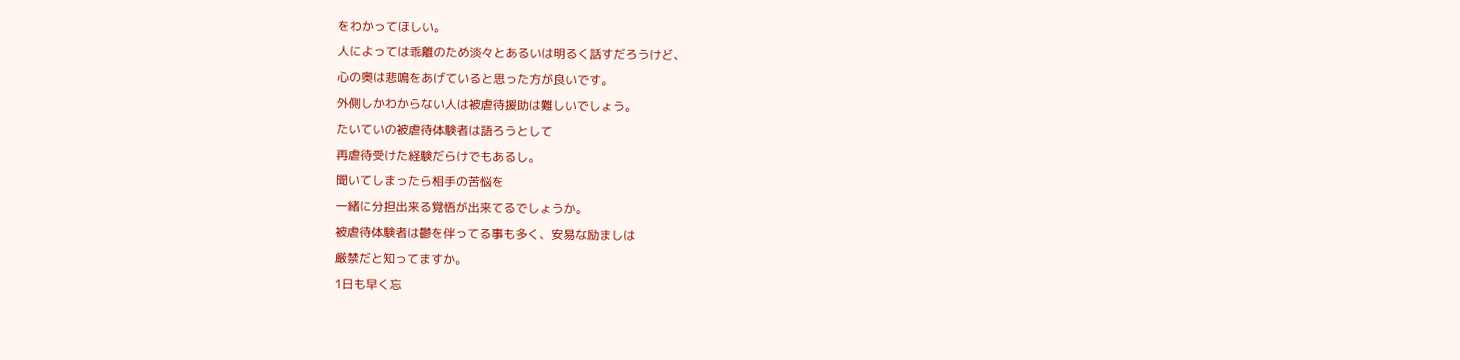をわかってほしい。
人によっては乖離のため淡々とあるいは明るく話すだろうけど、
心の奥は悲鳴をあげていると思った方が良いです。
外側しかわからない人は被虐待援助は難しいでしょう。
たいていの被虐待体験者は語ろうとして
再虐待受けた経験だらけでもあるし。
聞いてしまったら相手の苦悩を
一緒に分担出来る覚悟が出来てるでしょうか。
被虐待体験者は鬱を伴ってる事も多く、安易な励ましは
厳禁だと知ってますか。
1日も早く忘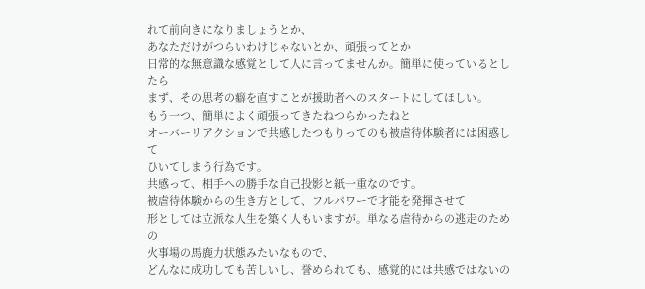れて前向きになりましょうとか、
あなただけがつらいわけじゃないとか、頑張ってとか
日常的な無意識な感覚として人に言ってませんか。簡単に使っているとしたら
まず、その思考の癖を直すことが援助者へのスタートにしてほしい。
もう一つ、簡単によく頑張ってきたねつらかったねと
オーバーリアクションで共感したつもりってのも被虐待体験者には困惑して
ひいてしまう行為です。
共感って、相手への勝手な自己投影と紙一重なのです。
被虐待体験からの生き方として、フルパワーで才能を発揮させて
形としては立派な人生を築く人もいますが。単なる虐待からの逃走のための
火事場の馬鹿力状態みたいなもので、
どんなに成功しても苦しいし、誉められても、感覚的には共感ではないの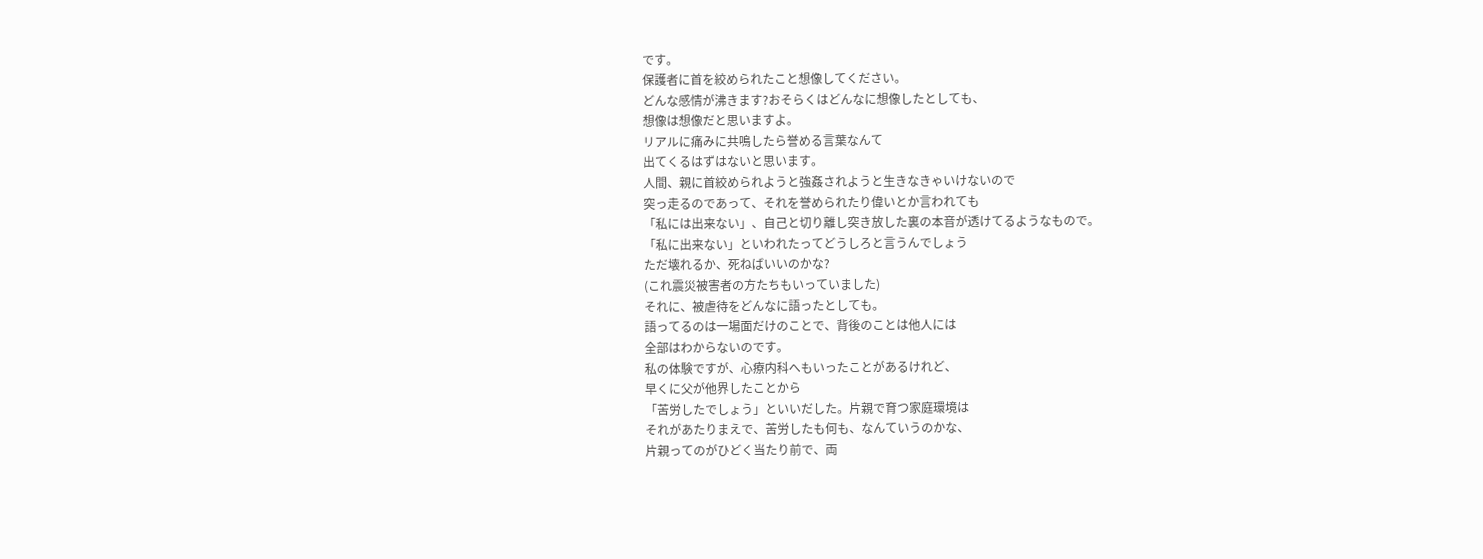です。
保護者に首を絞められたこと想像してください。
どんな感情が沸きます?おそらくはどんなに想像したとしても、
想像は想像だと思いますよ。
リアルに痛みに共鳴したら誉める言葉なんて
出てくるはずはないと思います。
人間、親に首絞められようと強姦されようと生きなきゃいけないので
突っ走るのであって、それを誉められたり偉いとか言われても
「私には出来ない」、自己と切り離し突き放した裏の本音が透けてるようなもので。
「私に出来ない」といわれたってどうしろと言うんでしょう
ただ壊れるか、死ねばいいのかな?
(これ震災被害者の方たちもいっていました)
それに、被虐待をどんなに語ったとしても。
語ってるのは一場面だけのことで、背後のことは他人には
全部はわからないのです。
私の体験ですが、心療内科へもいったことがあるけれど、
早くに父が他界したことから
「苦労したでしょう」といいだした。片親で育つ家庭環境は
それがあたりまえで、苦労したも何も、なんていうのかな、
片親ってのがひどく当たり前で、両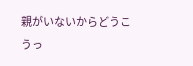親がいないからどうこうっ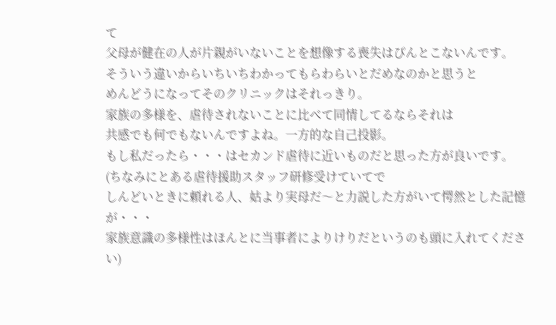て
父母が健在の人が片親がいないことを想像する喪失はぴんとこないんです。
そういう違いからいちいちわかってもらわらいとだめなのかと思うと
めんどうになってそのクリニックはそれっきり。
家族の多様を、虐待されないことに比べて同情してるならそれは
共感でも何でもないんですよね。一方的な自己投影。
もし私だったら・・・はセカンド虐待に近いものだと思った方が良いです。
(ちなみにとある虐待援助スタッフ研修受けていてで
しんどいときに頼れる人、姑より実母だ〜と力説した方がいて愕然とした記憶が・・・
家族意識の多様性はほんとに当事者によりけりだというのも頭に入れてください)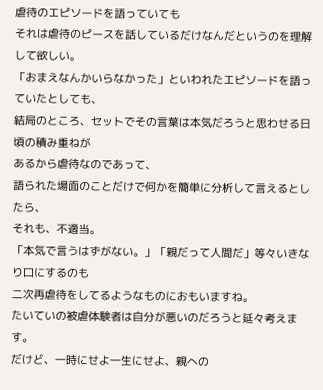虐待のエピソードを語っていても
それは虐待のピースを話しているだけなんだというのを理解して欲しい。
「おまえなんかいらなかった」といわれたエピソードを語っていたとしても、
結局のところ、セットでその言葉は本気だろうと思わせる日頃の積み重ねが
あるから虐待なのであって、
語られた場面のことだけで何かを簡単に分析して言えるとしたら、
それも、不適当。
「本気で言うはずがない。」「親だって人間だ」等々いきなり口にするのも
二次再虐待をしてるようなものにおもいますね。
たいていの被虐体験者は自分が悪いのだろうと延々考えます。
だけど、一時にせよ一生にせよ、親への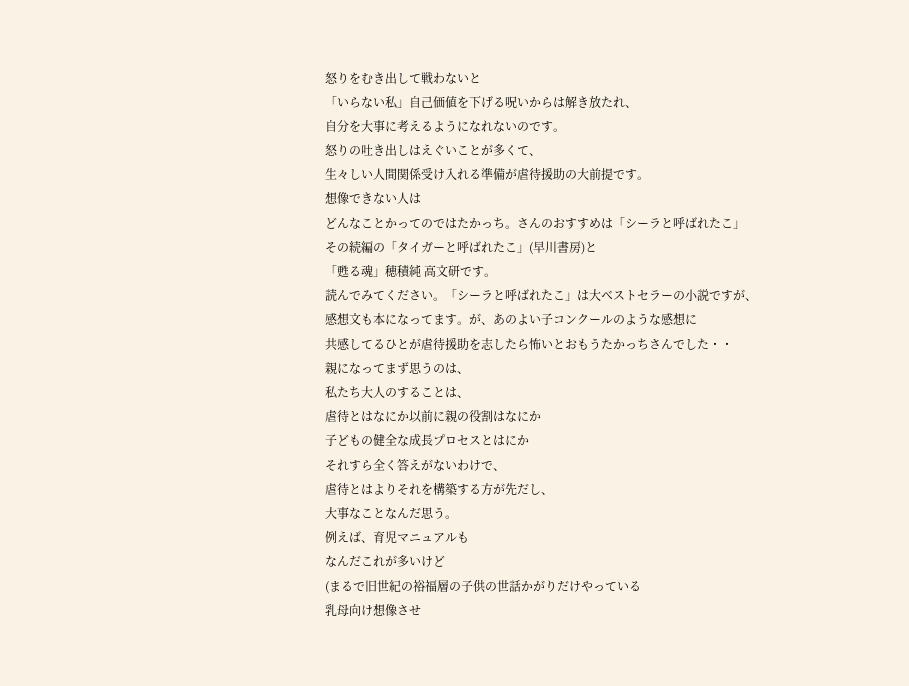怒りをむき出して戦わないと
「いらない私」自己価値を下げる呪いからは解き放たれ、
自分を大事に考えるようになれないのです。
怒りの吐き出しはえぐいことが多くて、
生々しい人間関係受け入れる準備が虐待援助の大前提です。
想像できない人は
どんなことかってのではたかっち。さんのおすすめは「シーラと呼ばれたこ」
その続編の「タイガーと呼ばれたこ」(早川書房)と
「甦る魂」穂積純 高文研です。
読んでみてください。「シーラと呼ばれたこ」は大ベストセラーの小説ですが、
感想文も本になってます。が、あのよい子コンクールのような感想に
共感してるひとが虐待援助を志したら怖いとおもうたかっちさんでした・・
親になってまず思うのは、
私たち大人のすることは、
虐待とはなにか以前に親の役割はなにか
子どもの健全な成長プロセスとはにか
それすら全く答えがないわけで、
虐待とはよりそれを構築する方が先だし、
大事なことなんだ思う。
例えば、育児マニュアルも
なんだこれが多いけど
(まるで旧世紀の裕福層の子供の世話かがりだけやっている
乳母向け想像させ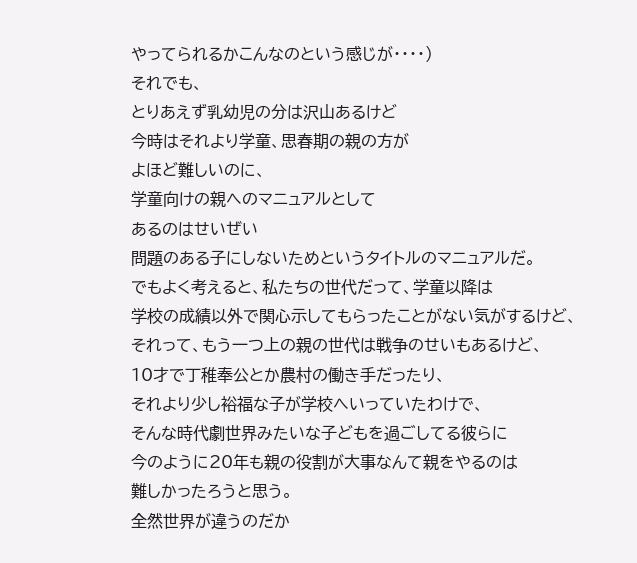やってられるかこんなのという感じが・・・・)
それでも、
とりあえず乳幼児の分は沢山あるけど
今時はそれより学童、思春期の親の方が
よほど難しいのに、
学童向けの親へのマニュアルとして
あるのはせいぜい
問題のある子にしないためというタイトルのマニュアルだ。
でもよく考えると、私たちの世代だって、学童以降は
学校の成績以外で関心示してもらったことがない気がするけど、
それって、もう一つ上の親の世代は戦争のせいもあるけど、
10才で丁稚奉公とか農村の働き手だったり、
それより少し裕福な子が学校へいっていたわけで、
そんな時代劇世界みたいな子どもを過ごしてる彼らに
今のように20年も親の役割が大事なんて親をやるのは
難しかったろうと思う。
全然世界が違うのだか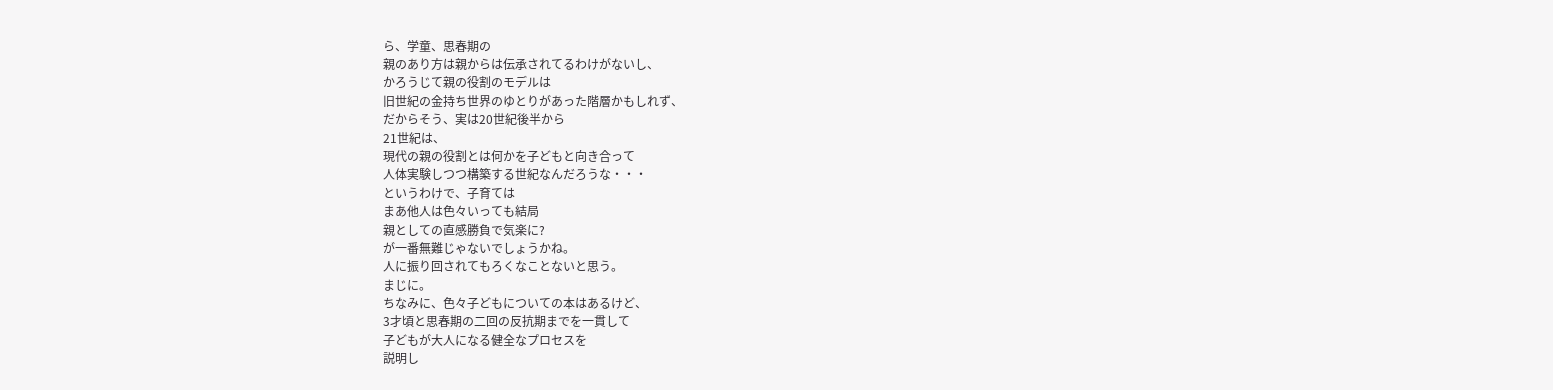ら、学童、思春期の
親のあり方は親からは伝承されてるわけがないし、
かろうじて親の役割のモデルは
旧世紀の金持ち世界のゆとりがあった階層かもしれず、
だからそう、実は20世紀後半から
21世紀は、
現代の親の役割とは何かを子どもと向き合って
人体実験しつつ構築する世紀なんだろうな・・・
というわけで、子育ては
まあ他人は色々いっても結局
親としての直感勝負で気楽に?
が一番無難じゃないでしょうかね。
人に振り回されてもろくなことないと思う。
まじに。
ちなみに、色々子どもについての本はあるけど、
3才頃と思春期の二回の反抗期までを一貫して
子どもが大人になる健全なプロセスを
説明し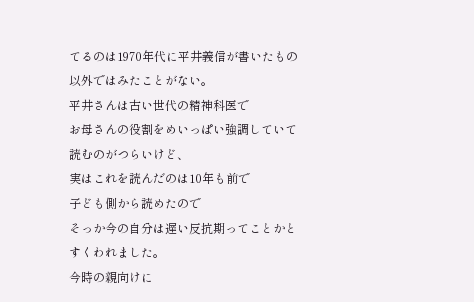てるのは1970年代に平井義信が書いたもの
以外ではみたことがない。
平井さんは古い世代の精神科医で
お母さんの役割をめいっぱい強調していて
読むのがつらいけど、
実はこれを読んだのは10年も前で
子ども側から読めたので
そっか今の自分は遅い反抗期ってことかと
すくわれました。
今時の親向けに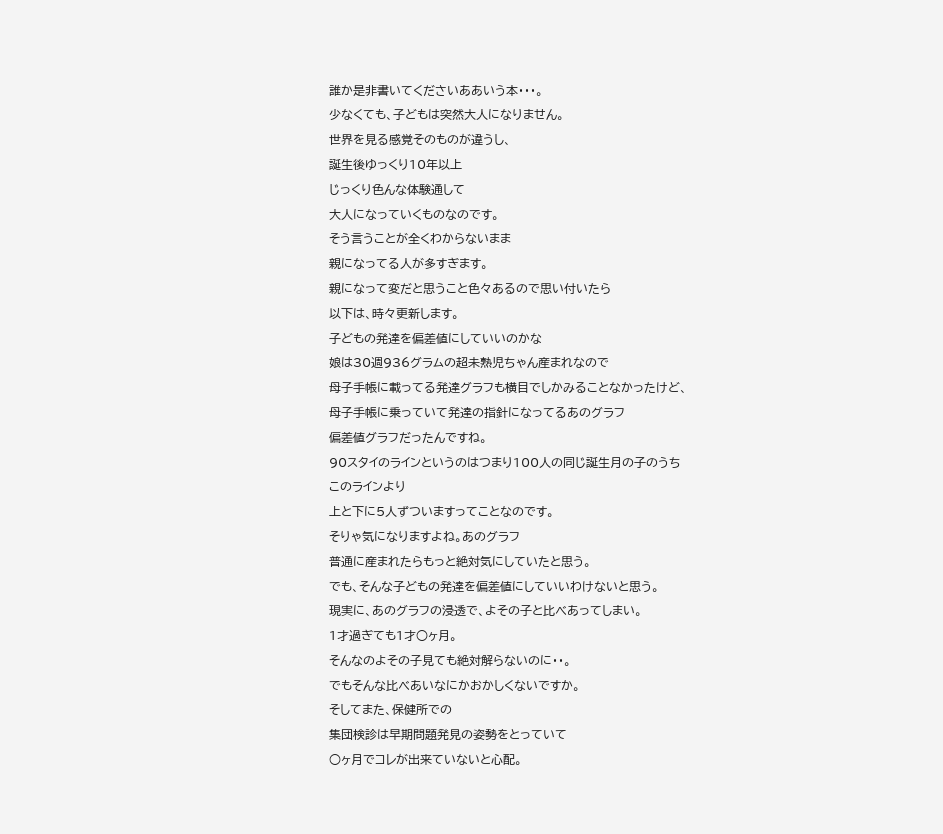誰か是非書いてくださいああいう本・・・。
少なくても、子どもは突然大人になりません。
世界を見る感覚そのものが違うし、
誕生後ゆっくり10年以上
じっくり色んな体験通して
大人になっていくものなのです。
そう言うことが全くわからないまま
親になってる人が多すぎます。
親になって変だと思うこと色々あるので思い付いたら
以下は、時々更新します。
子どもの発達を偏差値にしていいのかな
娘は30週936グラムの超未熟児ちゃん産まれなので
母子手帳に載ってる発達グラフも横目でしかみることなかったけど、
母子手帳に乗っていて発達の指針になってるあのグラフ
偏差値グラフだったんですね。
90スタイのラインというのはつまり100人の同じ誕生月の子のうち
このラインより
上と下に5人ずついますってことなのです。
そりゃ気になりますよね。あのグラフ
普通に産まれたらもっと絶対気にしていたと思う。
でも、そんな子どもの発達を偏差値にしていいわけないと思う。
現実に、あのグラフの浸透で、よその子と比べあってしまい。
1才過ぎても1才○ヶ月。
そんなのよその子見ても絶対解らないのに・・。
でもそんな比べあいなにかおかしくないですか。
そしてまた、保健所での
集団検診は早期問題発見の姿勢をとっていて
○ヶ月でコレが出来ていないと心配。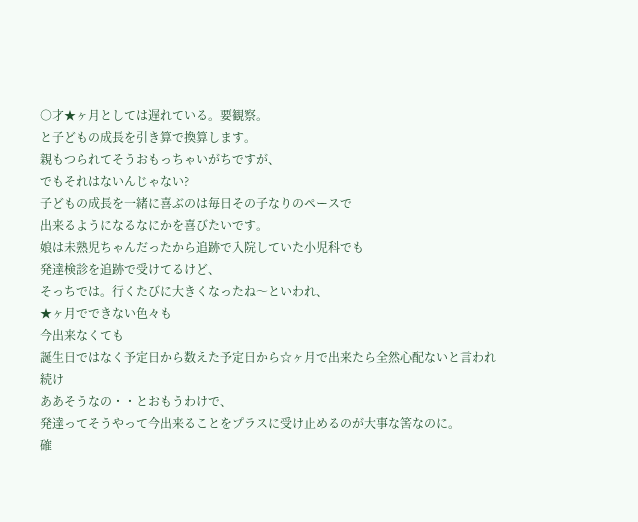○才★ヶ月としては遅れている。要観察。
と子どもの成長を引き算で換算します。
親もつられてそうおもっちゃいがちですが、
でもそれはないんじゃない?
子どもの成長を一緒に喜ぶのは毎日その子なりのペースで
出来るようになるなにかを喜びたいです。
娘は未熟児ちゃんだったから追跡で入院していた小児科でも
発達検診を追跡で受けてるけど、
そっちでは。行くたびに大きくなったね〜といわれ、
★ヶ月でできない色々も
今出来なくても
誕生日ではなく予定日から数えた予定日から☆ヶ月で出来たら全然心配ないと言われ続け
ああそうなの・・とおもうわけで、
発達ってそうやって今出来ることをプラスに受け止めるのが大事な筈なのに。
確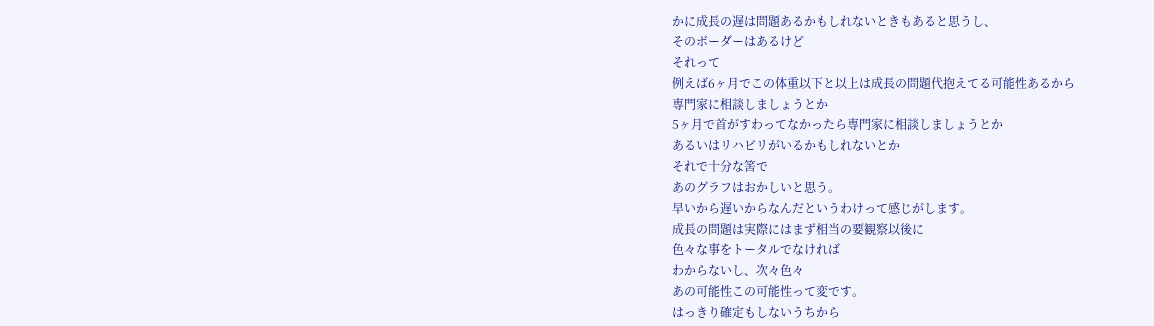かに成長の遅は問題あるかもしれないときもあると思うし、
そのボーダーはあるけど
それって
例えば6ヶ月でこの体重以下と以上は成長の問題代抱えてる可能性あるから
専門家に相談しましょうとか
5ヶ月で首がすわってなかったら専門家に相談しましょうとか
あるいはリハビリがいるかもしれないとか
それで十分な筈で
あのグラフはおかしいと思う。
早いから遅いからなんだというわけって感じがします。
成長の問題は実際にはまず相当の要観察以後に
色々な事をトータルでなければ
わからないし、次々色々
あの可能性この可能性って変です。
はっきり確定もしないうちから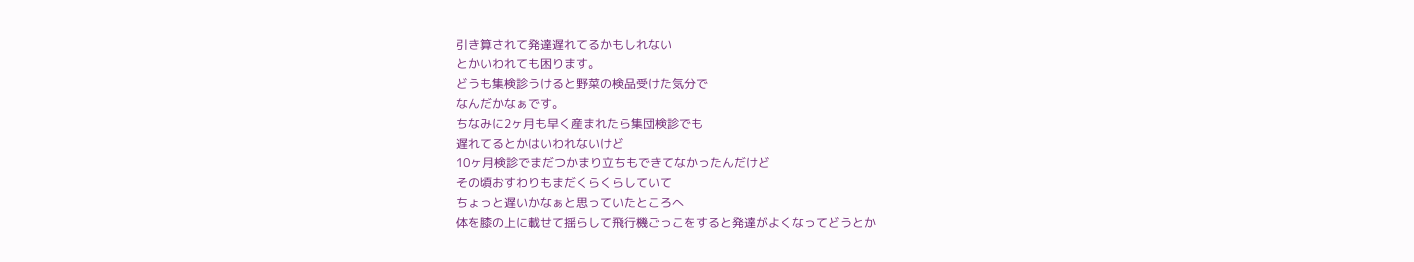引き算されて発達遅れてるかもしれない
とかいわれても困ります。
どうも集検診うけると野菜の検品受けた気分で
なんだかなぁです。
ちなみに2ヶ月も早く産まれたら集団検診でも
遅れてるとかはいわれないけど
10ヶ月検診でまだつかまり立ちもできてなかったんだけど
その頃おすわりもまだくらくらしていて
ちょっと遅いかなぁと思っていたところへ
体を膝の上に載せて揺らして飛行機ごっこをすると発達がよくなってどうとか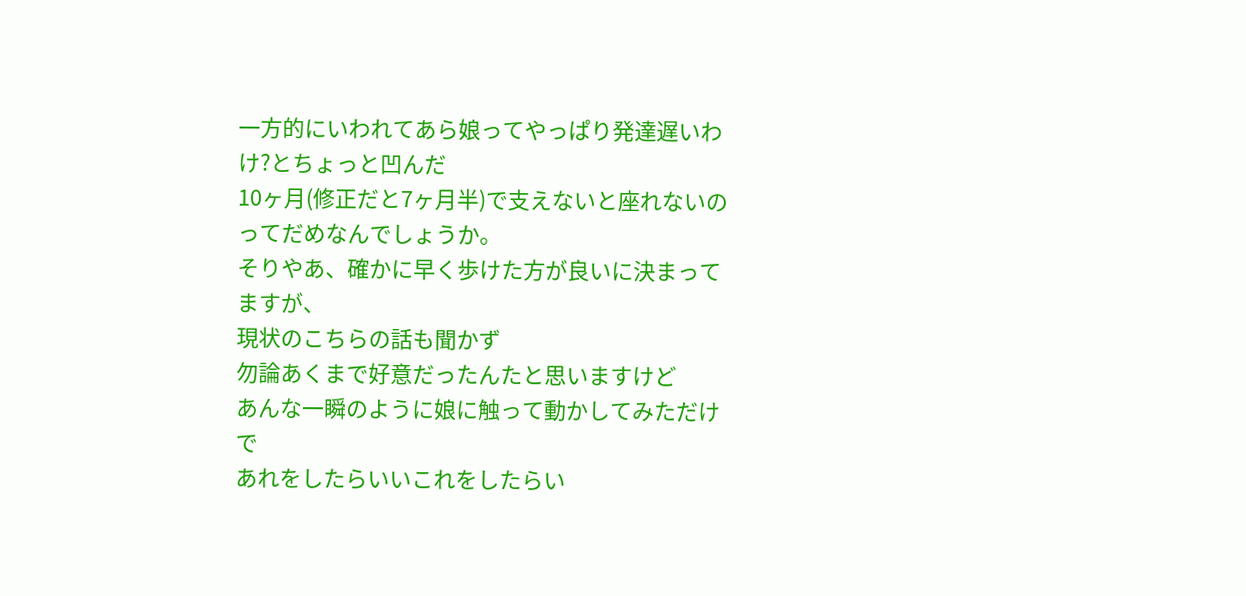一方的にいわれてあら娘ってやっぱり発達遅いわけ?とちょっと凹んだ
10ヶ月(修正だと7ヶ月半)で支えないと座れないのってだめなんでしょうか。
そりやあ、確かに早く歩けた方が良いに決まってますが、
現状のこちらの話も聞かず
勿論あくまで好意だったんたと思いますけど
あんな一瞬のように娘に触って動かしてみただけで
あれをしたらいいこれをしたらい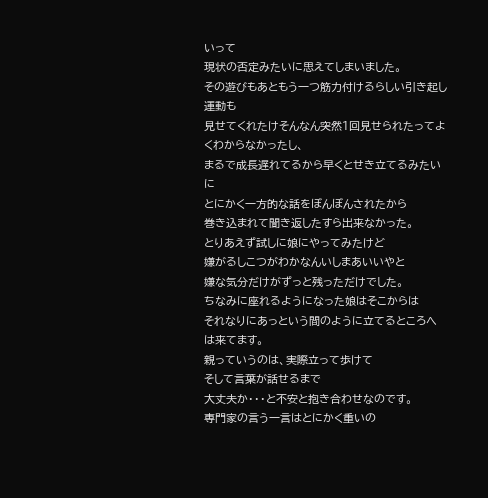いって
現状の否定みたいに思えてしまいました。
その遊びもあともう一つ筋力付けるらしい引き起し運動も
見せてくれたけそんなん突然1回見せられたってよくわからなかったし、
まるで成長遅れてるから早くとせき立てるみたいに
とにかく一方的な話をぼんぼんされたから
巻き込まれて聞き返したすら出来なかった。
とりあえず試しに娘にやってみたけど
嫌がるしこつがわかなんいしまあいいやと
嫌な気分だけがずっと残っただけでした。
ちなみに座れるようになった娘はそこからは
それなりにあっという間のように立てるところへは来てます。
親っていうのは、実際立って歩けて
そして言葉が話せるまで
大丈夫か・・・と不安と抱き合わせなのです。
専門家の言う一言はとにかく重いの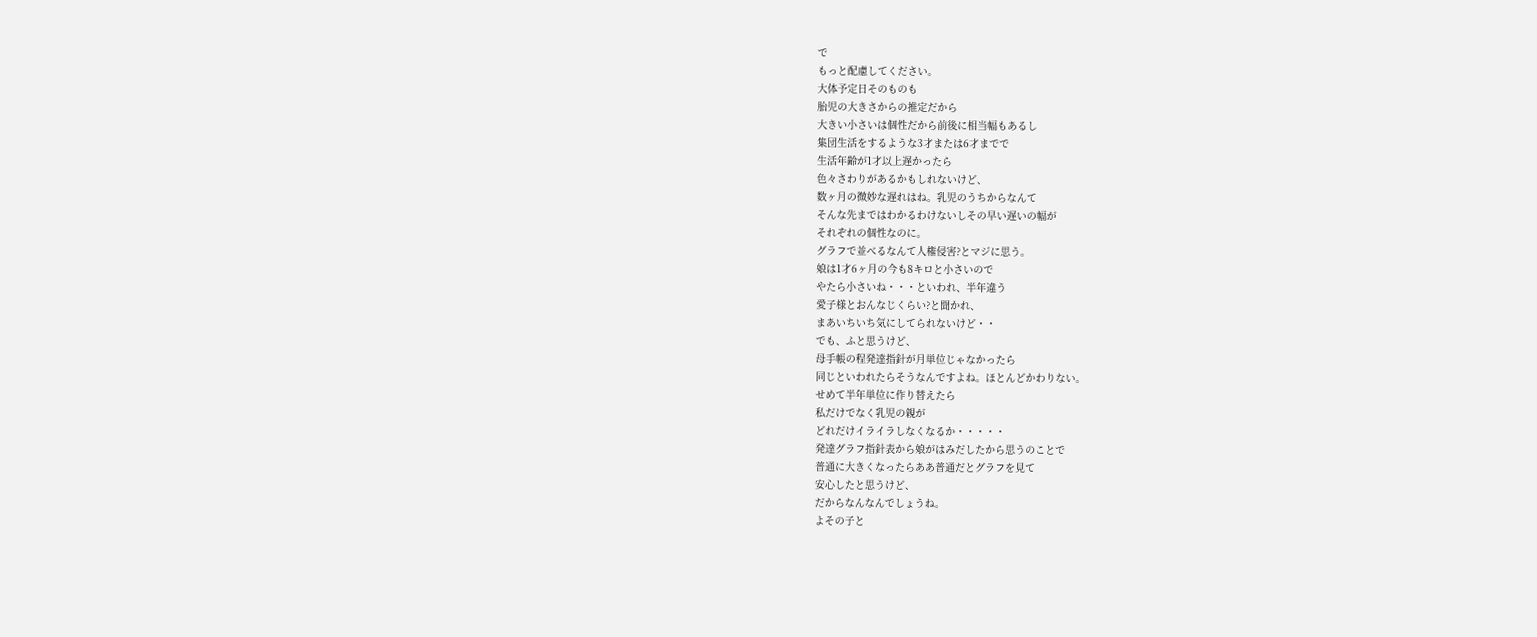で
もっと配慮してください。
大体予定日そのものも
胎児の大きさからの推定だから
大きい小さいは個性だから前後に相当幅もあるし
集団生活をするような3才または6才までで
生活年齢が1才以上遅かったら
色々さわりがあるかもしれないけど、
数ヶ月の微妙な遅れはね。乳児のうちからなんて
そんな先まではわかるわけないしその早い遅いの幅が
それぞれの個性なのに。
グラフで並べるなんて人権侵害?とマジに思う。
娘は1才6ヶ月の今も8キロと小さいので
やたら小さいね・・・といわれ、半年違う
愛子様とおんなじくらい?と聞かれ、
まあいちいち気にしてられないけど・・
でも、ふと思うけど、
母手帳の程発達指針が月単位じゃなかったら
同じといわれたらそうなんですよね。ほとんどかわりない。
せめて半年単位に作り替えたら
私だけでなく乳児の親が
どれだけイライラしなくなるか・・・・・
発達グラフ指針表から娘がはみだしたから思うのことで
普通に大きくなったらああ普通だとグラフを見て
安心したと思うけど、
だからなんなんでしょうね。
よその子と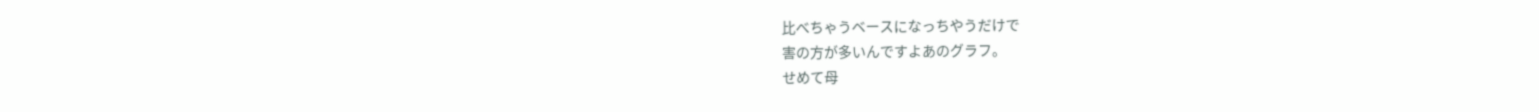比べちゃうベースになっちやうだけで
害の方が多いんですよあのグラフ。
せめて母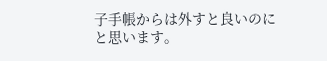子手帳からは外すと良いのにと思います。